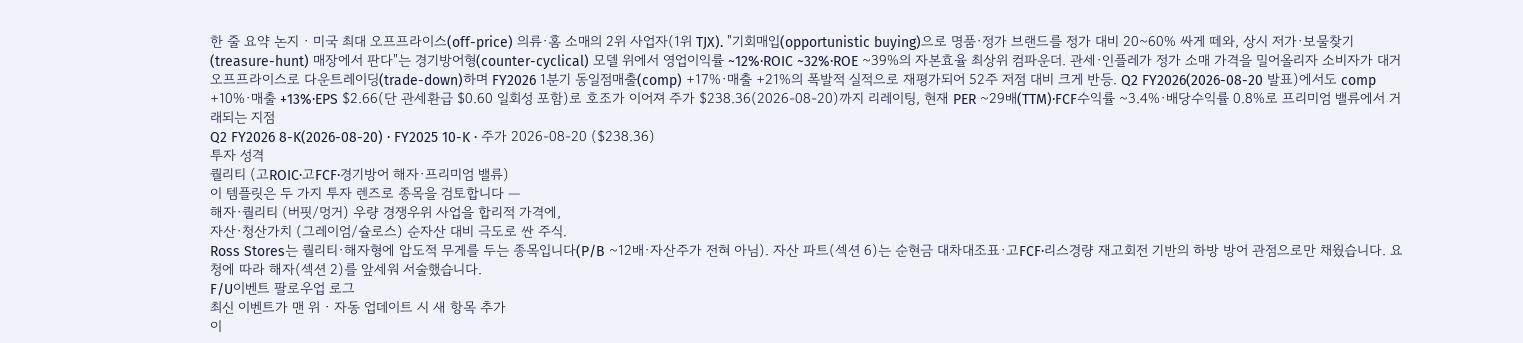한 줄 요약 논지 · 미국 최대 오프프라이스(off-price) 의류·홈 소매의 2위 사업자(1위 TJX). "기회매입(opportunistic buying)으로 명품·정가 브랜드를 정가 대비 20~60% 싸게 떼와, 상시 저가·보물찾기(treasure-hunt) 매장에서 판다"는 경기방어형(counter-cyclical) 모델 위에서 영업이익률 ~12%·ROIC ~32%·ROE ~39%의 자본효율 최상위 컴파운더. 관세·인플레가 정가 소매 가격을 밀어올리자 소비자가 대거 오프프라이스로 다운트레이딩(trade-down)하며 FY2026 1분기 동일점매출(comp) +17%·매출 +21%의 폭발적 실적으로 재평가되어 52주 저점 대비 크게 반등. Q2 FY2026(2026-08-20 발표)에서도 comp +10%·매출 +13%·EPS $2.66(단 관세환급 $0.60 일회성 포함)로 호조가 이어져 주가 $238.36(2026-08-20)까지 리레이팅, 현재 PER ~29배(TTM)·FCF수익률 ~3.4%·배당수익률 0.8%로 프리미엄 밸류에서 거래되는 지점
Q2 FY2026 8-K(2026-08-20) · FY2025 10-K · 주가 2026-08-20 ($238.36)
투자 성격
퀄리티 (고ROIC·고FCF·경기방어 해자·프리미엄 밸류)
이 템플릿은 두 가지 투자 렌즈로 종목을 검토합니다 —
해자·퀄리티 (버핏/멍거) 우량 경쟁우위 사업을 합리적 가격에,
자산·청산가치 (그레이엄/슐로스) 순자산 대비 극도로 싼 주식.
Ross Stores는 퀄리티·해자형에 압도적 무게를 두는 종목입니다(P/B ~12배·자산주가 전혀 아님). 자산 파트(섹션 6)는 순현금 대차대조표·고FCF·리스경량 재고회전 기반의 하방 방어 관점으로만 채웠습니다. 요청에 따라 해자(섹션 2)를 앞세워 서술했습니다.
F/U이벤트 팔로우업 로그
최신 이벤트가 맨 위 · 자동 업데이트 시 새 항목 추가
이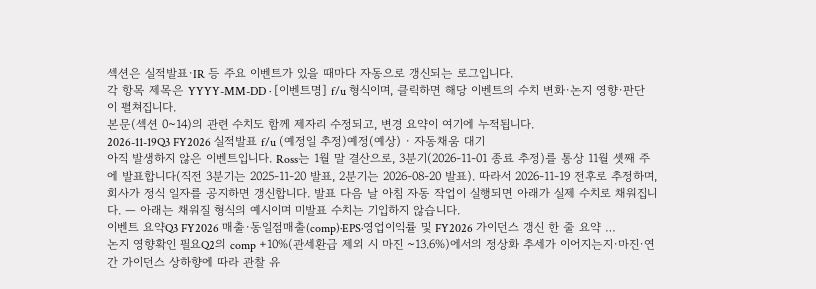섹션은 실적발표·IR 등 주요 이벤트가 있을 때마다 자동으로 갱신되는 로그입니다.
각 항목 제목은 YYYY-MM-DD · [이벤트명] f/u 형식이며, 클릭하면 해당 이벤트의 수치 변화·논지 영향·판단이 펼쳐집니다.
본문(섹션 0~14)의 관련 수치도 함께 제자리 수정되고, 변경 요약이 여기에 누적됩니다.
2026-11-19Q3 FY2026 실적발표 f/u (예정일 추정)예정(예상) · 자동채움 대기
아직 발생하지 않은 이벤트입니다. Ross는 1월 말 결산으로, 3분기(2026-11-01 종료 추정)를 통상 11월 셋째 주에 발표합니다(직전 3분기는 2025-11-20 발표, 2분기는 2026-08-20 발표). 따라서 2026-11-19 전후로 추정하며, 회사가 정식 일자를 공지하면 갱신합니다. 발표 다음 날 아침 자동 작업이 실행되면 아래가 실제 수치로 채워집니다. — 아래는 채워질 형식의 예시이며 미발표 수치는 기입하지 않습니다.
이벤트 요약Q3 FY2026 매출·동일점매출(comp)·EPS·영업이익률 및 FY2026 가이던스 갱신 한 줄 요약 …
논지 영향확인 필요Q2의 comp +10%(관세환급 제외 시 마진 ~13.6%)에서의 정상화 추세가 이어지는지·마진·연간 가이던스 상하향에 따라 관찰 유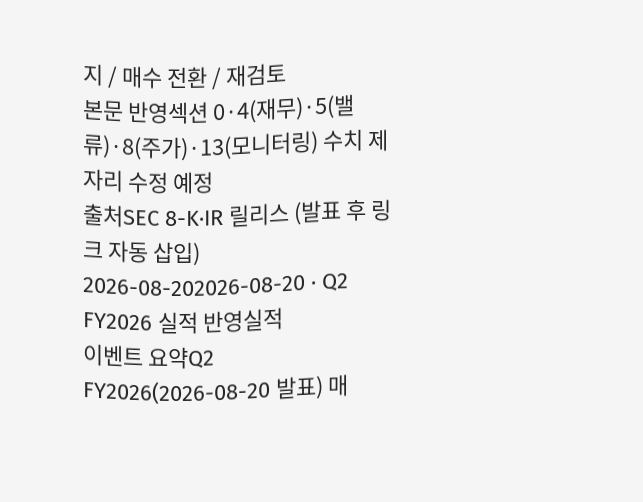지 / 매수 전환 / 재검토
본문 반영섹션 0·4(재무)·5(밸류)·8(주가)·13(모니터링) 수치 제자리 수정 예정
출처SEC 8-K·IR 릴리스 (발표 후 링크 자동 삽입)
2026-08-202026-08-20 · Q2 FY2026 실적 반영실적
이벤트 요약Q2 FY2026(2026-08-20 발표) 매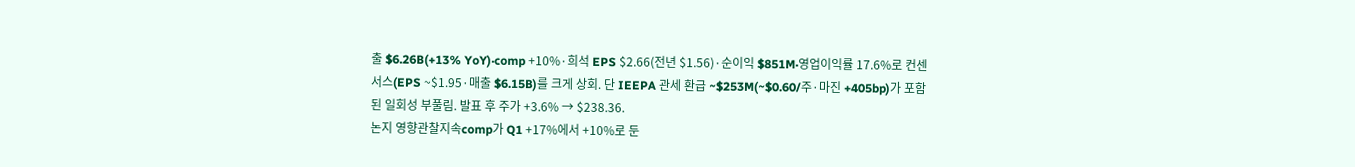출 $6.26B(+13% YoY)·comp +10%·희석 EPS $2.66(전년 $1.56)·순이익 $851M·영업이익률 17.6%로 컨센서스(EPS ~$1.95·매출 $6.15B)를 크게 상회. 단 IEEPA 관세 환급 ~$253M(~$0.60/주·마진 +405bp)가 포함된 일회성 부풀림. 발표 후 주가 +3.6% → $238.36.
논지 영향관찰지속comp가 Q1 +17%에서 +10%로 둔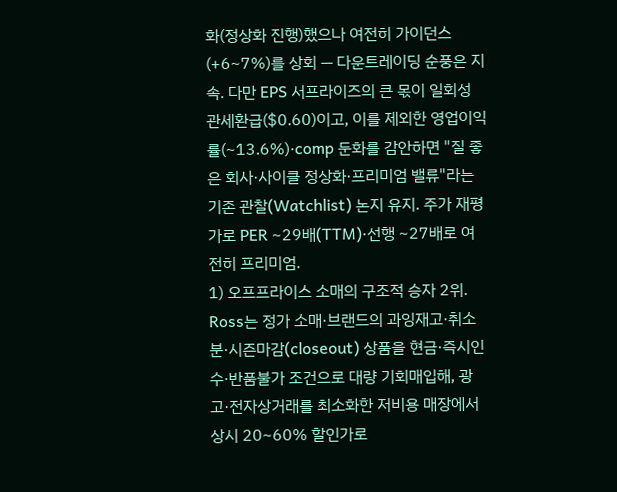화(정상화 진행)했으나 여전히 가이던스(+6~7%)를 상회 — 다운트레이딩 순풍은 지속. 다만 EPS 서프라이즈의 큰 몫이 일회성 관세환급($0.60)이고, 이를 제외한 영업이익률(~13.6%)·comp 둔화를 감안하면 "질 좋은 회사·사이클 정상화·프리미엄 밸류"라는 기존 관찰(Watchlist) 논지 유지. 주가 재평가로 PER ~29배(TTM)·선행 ~27배로 여전히 프리미엄.
1) 오프프라이스 소매의 구조적 승자 2위. Ross는 정가 소매·브랜드의 과잉재고·취소분·시즌마감(closeout) 상품을 현금·즉시인수·반품불가 조건으로 대량 기회매입해, 광고·전자상거래를 최소화한 저비용 매장에서 상시 20~60% 할인가로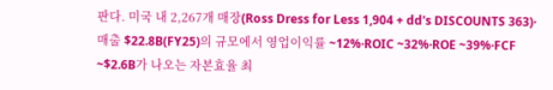판다. 미국 내 2,267개 매장(Ross Dress for Less 1,904 + dd's DISCOUNTS 363)·매출 $22.8B(FY25)의 규모에서 영업이익률 ~12%·ROIC ~32%·ROE ~39%·FCF ~$2.6B가 나오는 자본효율 최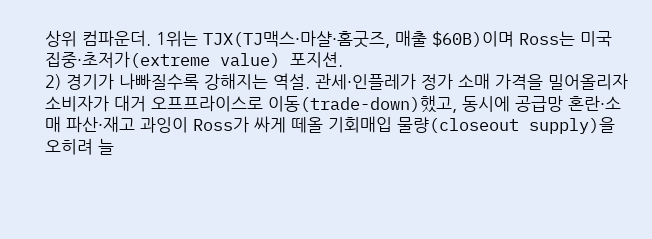상위 컴파운더. 1위는 TJX(TJ맥스·마샬·홈굿즈, 매출 $60B)이며 Ross는 미국 집중·초저가(extreme value) 포지션.
2) 경기가 나빠질수록 강해지는 역설. 관세·인플레가 정가 소매 가격을 밀어올리자 소비자가 대거 오프프라이스로 이동(trade-down)했고, 동시에 공급망 혼란·소매 파산·재고 과잉이 Ross가 싸게 떼올 기회매입 물량(closeout supply)을 오히려 늘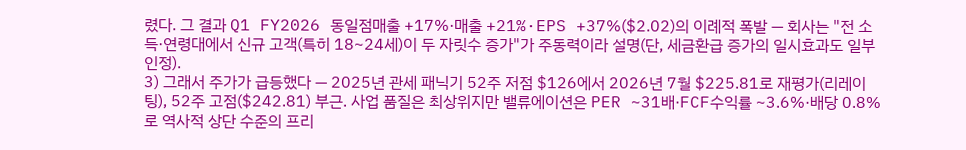렸다. 그 결과 Q1 FY2026 동일점매출 +17%·매출 +21%·EPS +37%($2.02)의 이례적 폭발 — 회사는 "전 소득·연령대에서 신규 고객(특히 18~24세)이 두 자릿수 증가"가 주동력이라 설명(단, 세금환급 증가의 일시효과도 일부 인정).
3) 그래서 주가가 급등했다 — 2025년 관세 패닉기 52주 저점 $126에서 2026년 7월 $225.81로 재평가(리레이팅), 52주 고점($242.81) 부근. 사업 품질은 최상위지만 밸류에이션은 PER ~31배·FCF수익률 ~3.6%·배당 0.8%로 역사적 상단 수준의 프리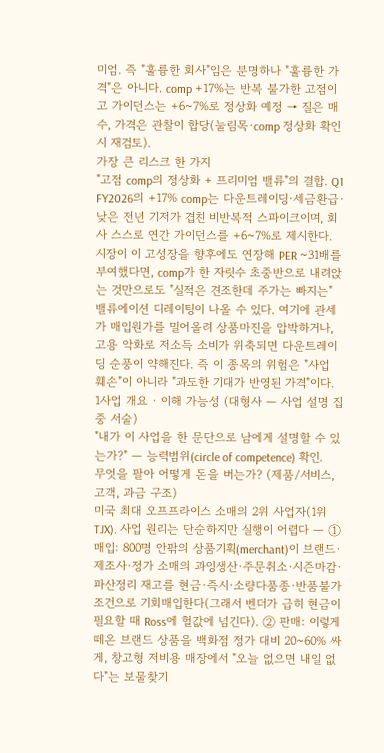미엄. 즉 "훌륭한 회사"임은 분명하나 "훌륭한 가격"은 아니다. comp +17%는 반복 불가한 고점이고 가이던스는 +6~7%로 정상화 예정 → 질은 매수, 가격은 관찰이 합당(눌림목·comp 정상화 확인 시 재검토).
가장 큰 리스크 한 가지
"고점 comp의 정상화 + 프리미엄 밸류"의 결합. Q1 FY2026의 +17% comp는 다운트레이딩·세금환급·낮은 전년 기저가 겹친 비반복적 스파이크이며, 회사 스스로 연간 가이던스를 +6~7%로 제시한다. 시장이 이 고성장을 향후에도 연장해 PER ~31배를 부여했다면, comp가 한 자릿수 초중반으로 내려앉는 것만으로도 "실적은 견조한데 주가는 빠지는" 밸류에이션 디레이팅이 나올 수 있다. 여기에 관세가 매입원가를 밀어올려 상품마진을 압박하거나, 고용 악화로 저소득 소비가 위축되면 다운트레이딩 순풍이 약해진다. 즉 이 종목의 위험은 "사업 훼손"이 아니라 "과도한 기대가 반영된 가격"이다.
1사업 개요 · 이해 가능성 (대형사 — 사업 설명 집중 서술)
"내가 이 사업을 한 문단으로 남에게 설명할 수 있는가?" — 능력범위(circle of competence) 확인.
무엇을 팔아 어떻게 돈을 버는가? (제품/서비스, 고객, 과금 구조)
미국 최대 오프프라이스 소매의 2위 사업자(1위 TJX). 사업 원리는 단순하지만 실행이 어렵다 — ① 매입: 800명 안팎의 상품기획(merchant)이 브랜드·제조사·정가 소매의 과잉생산·주문취소·시즌마감·파산정리 재고를 현금·즉시·소량다품종·반품불가 조건으로 기회매입한다(그래서 벤더가 급히 현금이 필요할 때 Ross에 헐값에 넘긴다). ② 판매: 이렇게 떼온 브랜드 상품을 백화점 정가 대비 20~60% 싸게, 창고형 저비용 매장에서 "오늘 없으면 내일 없다"는 보물찾기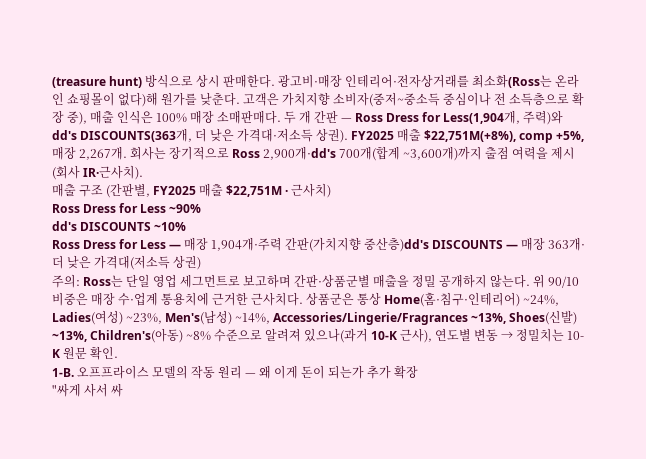(treasure hunt) 방식으로 상시 판매한다. 광고비·매장 인테리어·전자상거래를 최소화(Ross는 온라인 쇼핑몰이 없다)해 원가를 낮춘다. 고객은 가치지향 소비자(중저~중소득 중심이나 전 소득층으로 확장 중), 매출 인식은 100% 매장 소매판매다. 두 개 간판 — Ross Dress for Less(1,904개, 주력)와 dd's DISCOUNTS(363개, 더 낮은 가격대·저소득 상권). FY2025 매출 $22,751M(+8%), comp +5%, 매장 2,267개. 회사는 장기적으로 Ross 2,900개·dd's 700개(합계 ~3,600개)까지 출점 여력을 제시(회사 IR·근사치).
매출 구조 (간판별, FY2025 매출 $22,751M · 근사치)
Ross Dress for Less ~90%
dd's DISCOUNTS ~10%
Ross Dress for Less — 매장 1,904개·주력 간판(가치지향 중산층)dd's DISCOUNTS — 매장 363개·더 낮은 가격대(저소득 상권)
주의: Ross는 단일 영업 세그먼트로 보고하며 간판·상품군별 매출을 정밀 공개하지 않는다. 위 90/10 비중은 매장 수·업계 통용치에 근거한 근사치다. 상품군은 통상 Home(홈·침구·인테리어) ~24%, Ladies(여성) ~23%, Men's(남성) ~14%, Accessories/Lingerie/Fragrances ~13%, Shoes(신발) ~13%, Children's(아동) ~8% 수준으로 알려져 있으나(과거 10-K 근사), 연도별 변동 → 정밀치는 10-K 원문 확인.
1-B. 오프프라이스 모델의 작동 원리 — 왜 이게 돈이 되는가 추가 확장
"싸게 사서 싸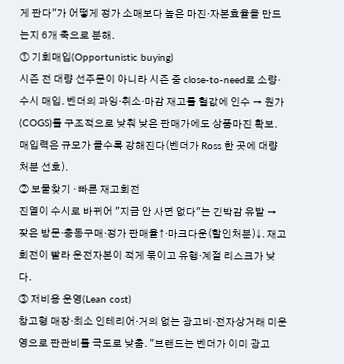게 판다"가 어떻게 정가 소매보다 높은 마진·자본효율을 만드는지 6개 축으로 분해.
① 기회매입(Opportunistic buying)
시즌 전 대량 선주문이 아니라 시즌 중 close-to-need로 소량·수시 매입. 벤더의 과잉·취소·마감 재고를 헐값에 인수 → 원가(COGS)를 구조적으로 낮춰 낮은 판매가에도 상품마진 확보. 매입력은 규모가 클수록 강해진다(벤더가 Ross 한 곳에 대량 처분 선호).
② 보물찾기 · 빠른 재고회전
진열이 수시로 바뀌어 "지금 안 사면 없다"는 긴박감 유발 → 잦은 방문·충동구매·정가 판매율↑·마크다운(할인처분)↓. 재고회전이 빨라 운전자본이 적게 묶이고 유행·계절 리스크가 낮다.
③ 저비용 운영(Lean cost)
창고형 매장·최소 인테리어·거의 없는 광고비·전자상거래 미운영으로 판관비를 극도로 낮춤. "브랜드는 벤더가 이미 광고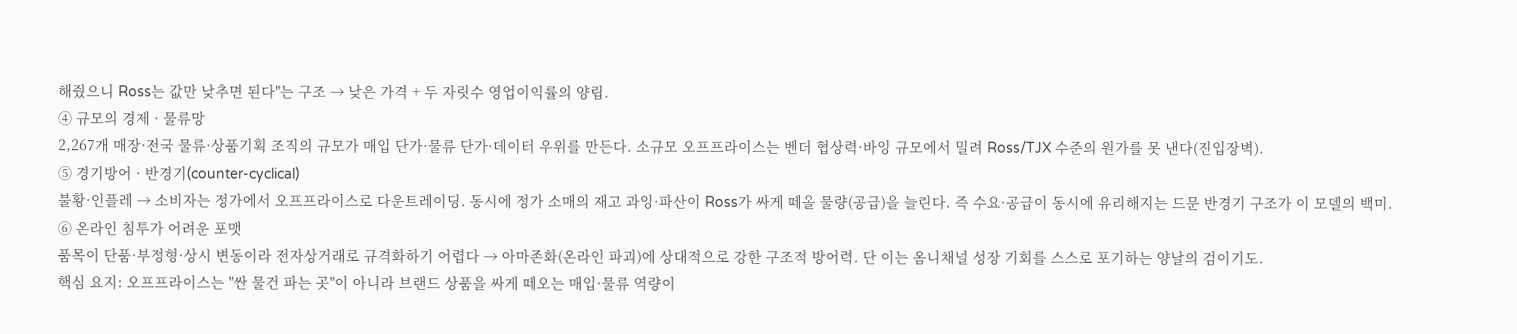해줬으니 Ross는 값만 낮추면 된다"는 구조 → 낮은 가격 + 두 자릿수 영업이익률의 양립.
④ 규모의 경제 · 물류망
2,267개 매장·전국 물류·상품기획 조직의 규모가 매입 단가·물류 단가·데이터 우위를 만든다. 소규모 오프프라이스는 벤더 협상력·바잉 규모에서 밀려 Ross/TJX 수준의 원가를 못 낸다(진입장벽).
⑤ 경기방어 · 반경기(counter-cyclical)
불황·인플레 → 소비자는 정가에서 오프프라이스로 다운트레이딩. 동시에 정가 소매의 재고 과잉·파산이 Ross가 싸게 떼올 물량(공급)을 늘린다. 즉 수요·공급이 동시에 유리해지는 드문 반경기 구조가 이 모델의 백미.
⑥ 온라인 침투가 어려운 포맷
품목이 단품·부정형·상시 변동이라 전자상거래로 규격화하기 어렵다 → 아마존화(온라인 파괴)에 상대적으로 강한 구조적 방어력. 단 이는 옴니채널 성장 기회를 스스로 포기하는 양날의 검이기도.
핵심 요지: 오프프라이스는 "싼 물건 파는 곳"이 아니라 브랜드 상품을 싸게 떼오는 매입·물류 역량이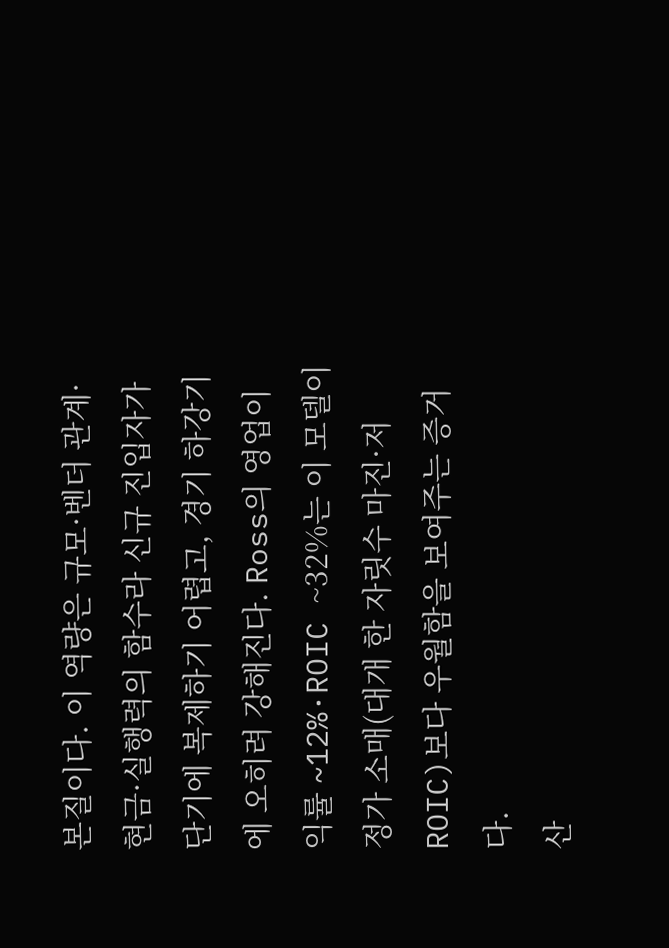본질이다. 이 역량은 규모·벤더 관계·현금·실행력의 함수라 신규 진입자가 단기에 복제하기 어렵고, 경기 하강기에 오히려 강해진다. Ross의 영업이익률 ~12%·ROIC ~32%는 이 모델이 정가 소매(대개 한 자릿수 마진·저ROIC)보다 우월함을 보여주는 증거다.
산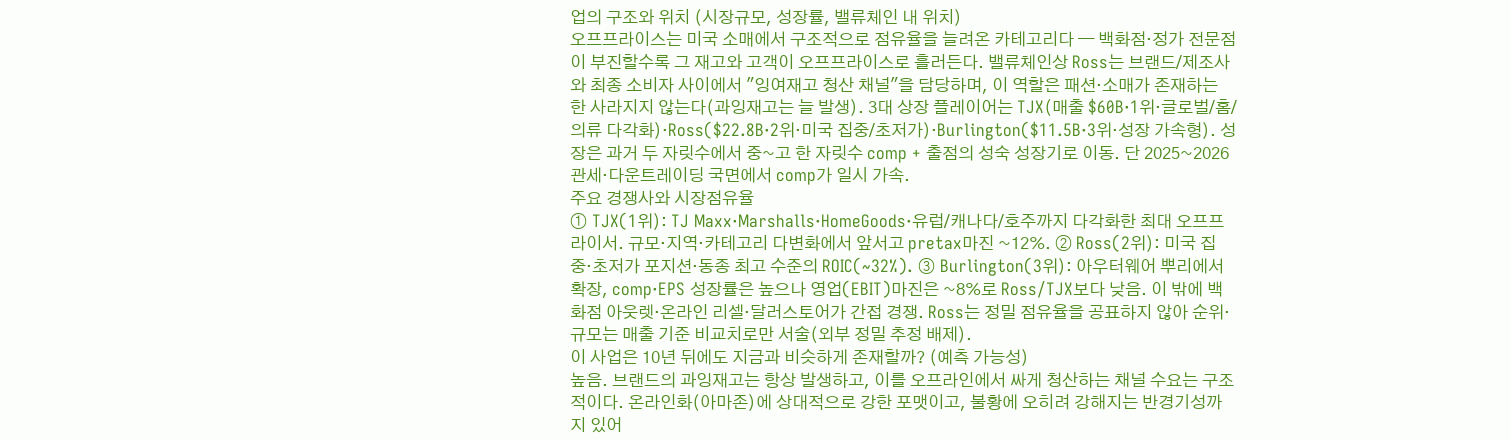업의 구조와 위치 (시장규모, 성장률, 밸류체인 내 위치)
오프프라이스는 미국 소매에서 구조적으로 점유율을 늘려온 카테고리다 — 백화점·정가 전문점이 부진할수록 그 재고와 고객이 오프프라이스로 흘러든다. 밸류체인상 Ross는 브랜드/제조사와 최종 소비자 사이에서 "잉여재고 청산 채널"을 담당하며, 이 역할은 패션·소매가 존재하는 한 사라지지 않는다(과잉재고는 늘 발생). 3대 상장 플레이어는 TJX(매출 $60B·1위·글로벌/홈/의류 다각화)·Ross($22.8B·2위·미국 집중/초저가)·Burlington($11.5B·3위·성장 가속형). 성장은 과거 두 자릿수에서 중~고 한 자릿수 comp + 출점의 성숙 성장기로 이동. 단 2025~2026 관세·다운트레이딩 국면에서 comp가 일시 가속.
주요 경쟁사와 시장점유율
① TJX(1위): TJ Maxx·Marshalls·HomeGoods·유럽/캐나다/호주까지 다각화한 최대 오프프라이서. 규모·지역·카테고리 다변화에서 앞서고 pretax마진 ~12%. ② Ross(2위): 미국 집중·초저가 포지션·동종 최고 수준의 ROIC(~32%). ③ Burlington(3위): 아우터웨어 뿌리에서 확장, comp·EPS 성장률은 높으나 영업(EBIT)마진은 ~8%로 Ross/TJX보다 낮음. 이 밖에 백화점 아웃렛·온라인 리셀·달러스토어가 간접 경쟁. Ross는 정밀 점유율을 공표하지 않아 순위·규모는 매출 기준 비교치로만 서술(외부 정밀 추정 배제).
이 사업은 10년 뒤에도 지금과 비슷하게 존재할까? (예측 가능성)
높음. 브랜드의 과잉재고는 항상 발생하고, 이를 오프라인에서 싸게 청산하는 채널 수요는 구조적이다. 온라인화(아마존)에 상대적으로 강한 포맷이고, 불황에 오히려 강해지는 반경기성까지 있어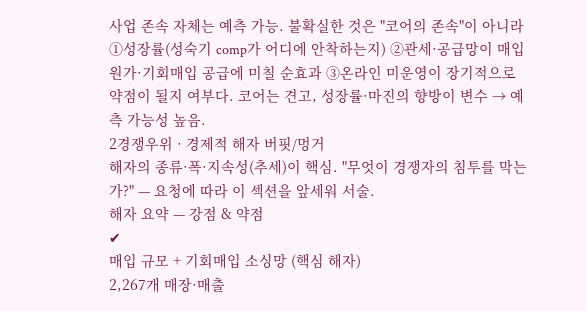사업 존속 자체는 예측 가능. 불확실한 것은 "코어의 존속"이 아니라 ①성장률(성숙기 comp가 어디에 안착하는지) ②관세·공급망이 매입원가·기회매입 공급에 미칠 순효과 ③온라인 미운영이 장기적으로 약점이 될지 여부다. 코어는 견고, 성장률·마진의 향방이 변수 → 예측 가능성 높음.
2경쟁우위 · 경제적 해자 버핏/멍거
해자의 종류·폭·지속성(추세)이 핵심. "무엇이 경쟁자의 침투를 막는가?" — 요청에 따라 이 섹션을 앞세워 서술.
해자 요약 — 강점 & 약점
✔
매입 규모 + 기회매입 소싱망 (핵심 해자)
2,267개 매장·매출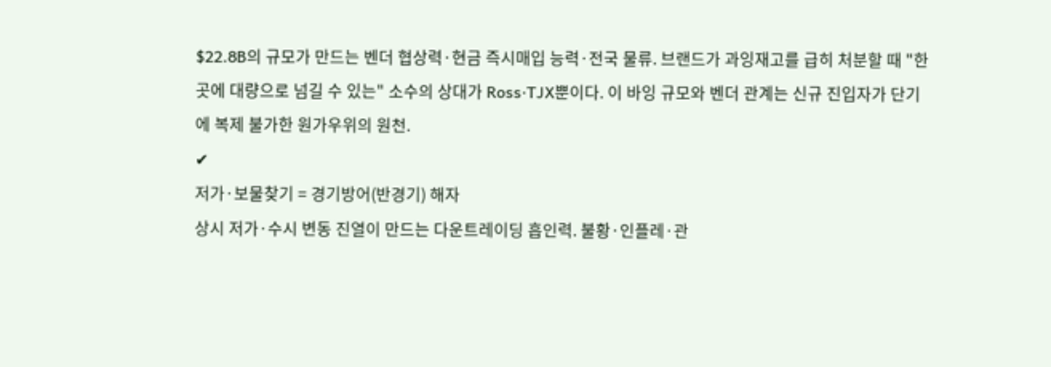$22.8B의 규모가 만드는 벤더 협상력·현금 즉시매입 능력·전국 물류. 브랜드가 과잉재고를 급히 처분할 때 "한 곳에 대량으로 넘길 수 있는" 소수의 상대가 Ross·TJX뿐이다. 이 바잉 규모와 벤더 관계는 신규 진입자가 단기에 복제 불가한 원가우위의 원천.
✔
저가·보물찾기 = 경기방어(반경기) 해자
상시 저가·수시 변동 진열이 만드는 다운트레이딩 흡인력. 불황·인플레·관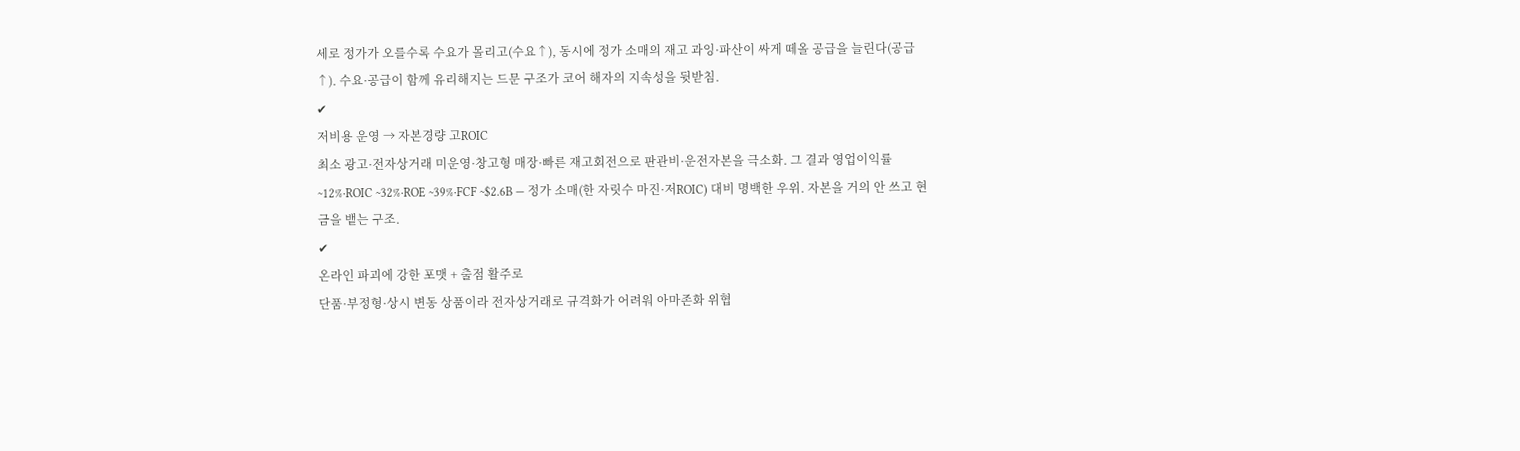세로 정가가 오를수록 수요가 몰리고(수요↑), 동시에 정가 소매의 재고 과잉·파산이 싸게 떼올 공급을 늘린다(공급↑). 수요·공급이 함께 유리해지는 드문 구조가 코어 해자의 지속성을 뒷받침.
✔
저비용 운영 → 자본경량 고ROIC
최소 광고·전자상거래 미운영·창고형 매장·빠른 재고회전으로 판관비·운전자본을 극소화. 그 결과 영업이익률 ~12%·ROIC ~32%·ROE ~39%·FCF ~$2.6B — 정가 소매(한 자릿수 마진·저ROIC) 대비 명백한 우위. 자본을 거의 안 쓰고 현금을 뱉는 구조.
✔
온라인 파괴에 강한 포맷 + 출점 활주로
단품·부정형·상시 변동 상품이라 전자상거래로 규격화가 어려워 아마존화 위협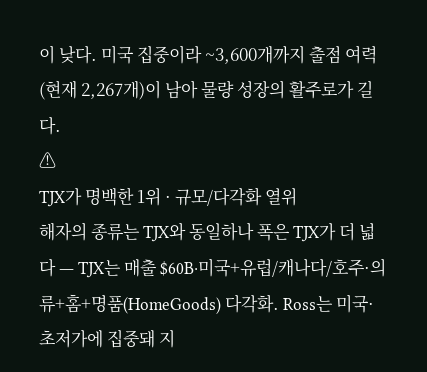이 낮다. 미국 집중이라 ~3,600개까지 출점 여력(현재 2,267개)이 남아 물량 성장의 활주로가 길다.
⚠
TJX가 명백한 1위 · 규모/다각화 열위
해자의 종류는 TJX와 동일하나 폭은 TJX가 더 넓다 — TJX는 매출 $60B·미국+유럽/캐나다/호주·의류+홈+명품(HomeGoods) 다각화. Ross는 미국·초저가에 집중돼 지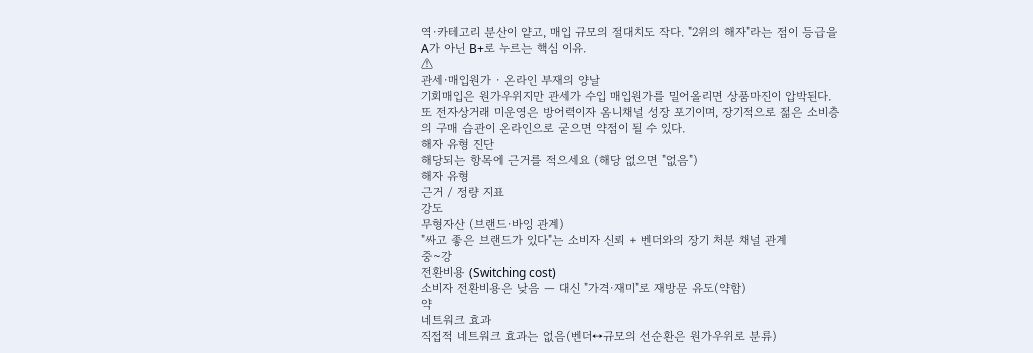역·카테고리 분산이 얕고, 매입 규모의 절대치도 작다. "2위의 해자"라는 점이 등급을 A가 아닌 B+로 누르는 핵심 이유.
⚠
관세·매입원가 · 온라인 부재의 양날
기회매입은 원가우위지만 관세가 수입 매입원가를 밀어올리면 상품마진이 압박된다. 또 전자상거래 미운영은 방어력이자 옴니채널 성장 포기이며, 장기적으로 젊은 소비층의 구매 습관이 온라인으로 굳으면 약점이 될 수 있다.
해자 유형 진단
해당되는 항목에 근거를 적으세요 (해당 없으면 "없음")
해자 유형
근거 / 정량 지표
강도
무형자산 (브랜드·바잉 관계)
"싸고 좋은 브랜드가 있다"는 소비자 신뢰 + 벤더와의 장기 처분 채널 관계
중~강
전환비용 (Switching cost)
소비자 전환비용은 낮음 — 대신 "가격·재미"로 재방문 유도(약함)
약
네트워크 효과
직접적 네트워크 효과는 없음(벤더↔규모의 선순환은 원가우위로 분류)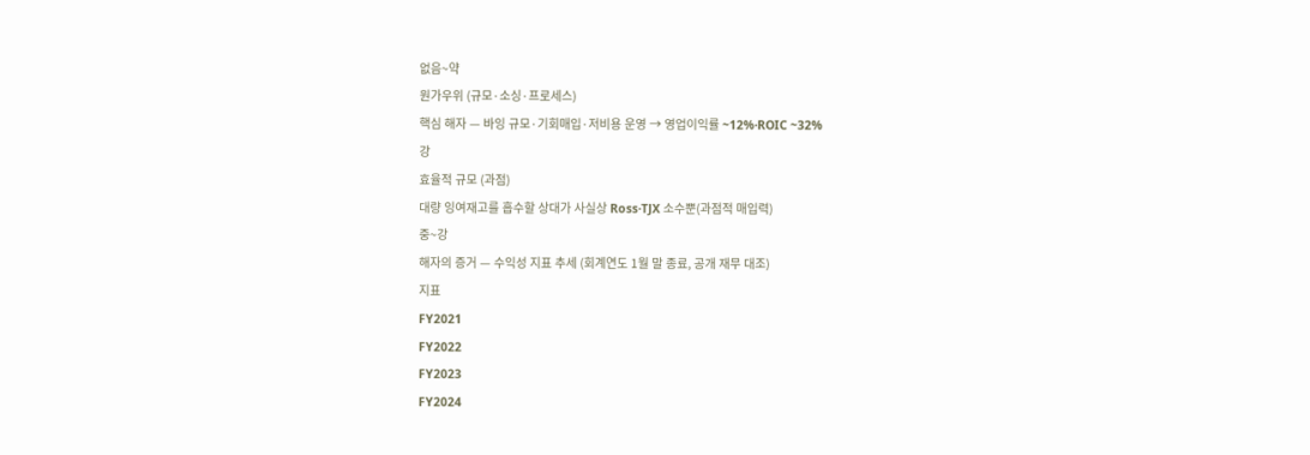없음~약
원가우위 (규모·소싱·프로세스)
핵심 해자 — 바잉 규모·기회매입·저비용 운영 → 영업이익률 ~12%·ROIC ~32%
강
효율적 규모 (과점)
대량 잉여재고를 흡수할 상대가 사실상 Ross·TJX 소수뿐(과점적 매입력)
중~강
해자의 증거 — 수익성 지표 추세 (회계연도 1월 말 종료, 공개 재무 대조)
지표
FY2021
FY2022
FY2023
FY2024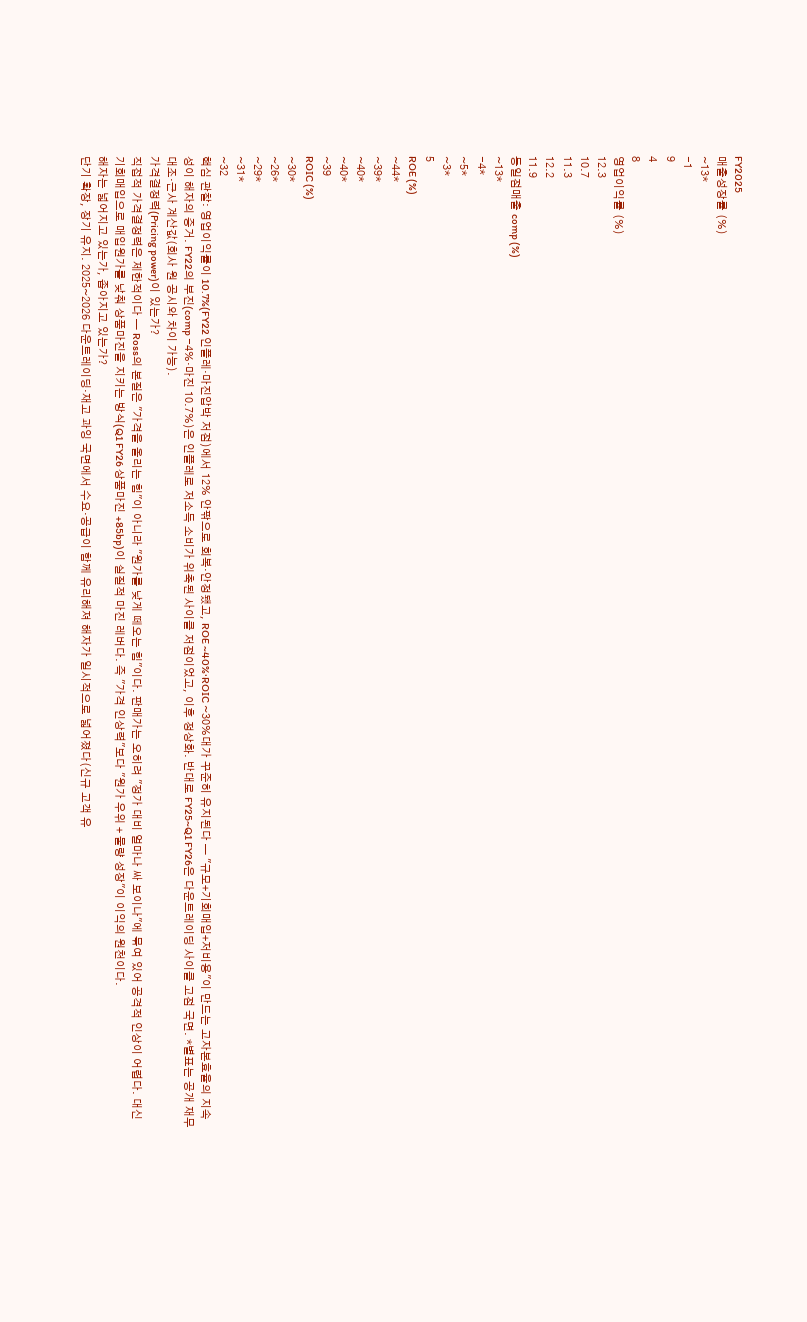FY2025
매출성장률 (%)
~13*
−1
9
4
8
영업이익률 (%)
12.3
10.7
11.3
12.2
11.9
동일점매출 comp (%)
~13*
−4*
~5*
~3*
5
ROE (%)
~44*
~39*
~40*
~40*
~39
ROIC (%)
~30*
~26*
~29*
~31*
~32
핵심 관찰: 영업이익률이 10.7%(FY22 인플레·마진압박 저점)에서 12% 안팎으로 회복·안정됐고, ROE ~40%·ROIC ~30%대가 꾸준히 유지된다 — "규모+기회매입+저비용"이 만드는 고자본효율의 지속성이 해자의 증거. FY22의 부진(comp −4%·마진 10.7%)은 인플레로 저소득 소비가 위축된 사이클 저점이었고, 이후 정상화. 반대로 FY25~Q1 FY26은 다운트레이딩 사이클 고점 국면. *별표는 공개 재무 대조·근사 계산값(회사 원 공시와 차이 가능).
가격결정력(Pricing power)이 있는가?
직접적 가격결정력은 제한적이다 — Ross의 본질은 "가격을 올리는 힘"이 아니라 "원가를 낮게 떼오는 힘"이다. 판매가는 오히려 "정가 대비 얼마나 싸 보이나"에 묶여 있어 공격적 인상이 어렵다. 대신 기회매입으로 매입원가를 낮춰 상품마진을 지키는 방식(Q1 FY26 상품마진 +85bp)이 실질적 마진 레버다. 즉 "가격 인상력"보다 "원가 우위 + 물량 성장"이 이익의 원천이다.
해자는 넓어지고 있는가, 좁아지고 있는가?
단기 확장, 장기 유지. 2025~2026 다운트레이딩·재고 과잉 국면에서 수요·공급이 함께 유리해져 해자가 일시적으로 넓어졌다(신규 고객 유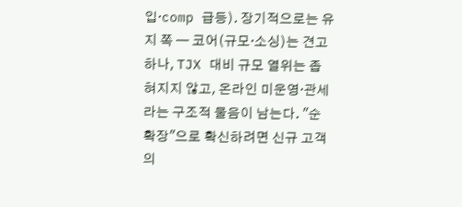입·comp 급등). 장기적으로는 유지 쪽 — 코어(규모·소싱)는 견고하나, TJX 대비 규모 열위는 좁혀지지 않고, 온라인 미운영·관세라는 구조적 물음이 남는다. "순확장"으로 확신하려면 신규 고객의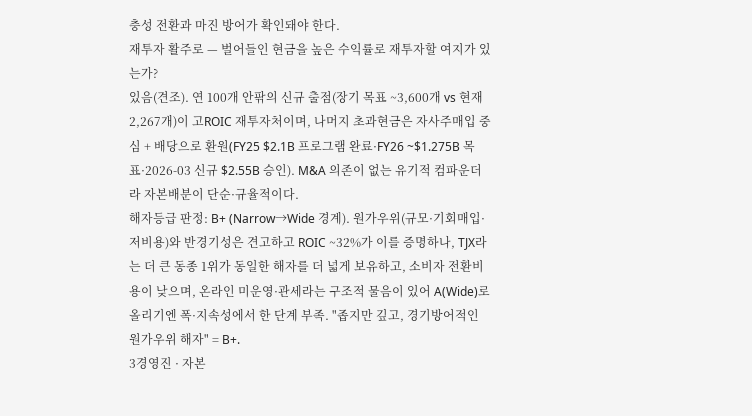충성 전환과 마진 방어가 확인돼야 한다.
재투자 활주로 — 벌어들인 현금을 높은 수익률로 재투자할 여지가 있는가?
있음(견조). 연 100개 안팎의 신규 출점(장기 목표 ~3,600개 vs 현재 2,267개)이 고ROIC 재투자처이며, 나머지 초과현금은 자사주매입 중심 + 배당으로 환원(FY25 $2.1B 프로그램 완료·FY26 ~$1.275B 목표·2026-03 신규 $2.55B 승인). M&A 의존이 없는 유기적 컴파운더라 자본배분이 단순·규율적이다.
해자등급 판정: B+ (Narrow→Wide 경계). 원가우위(규모·기회매입·저비용)와 반경기성은 견고하고 ROIC ~32%가 이를 증명하나, TJX라는 더 큰 동종 1위가 동일한 해자를 더 넓게 보유하고, 소비자 전환비용이 낮으며, 온라인 미운영·관세라는 구조적 물음이 있어 A(Wide)로 올리기엔 폭·지속성에서 한 단계 부족. "좁지만 깊고, 경기방어적인 원가우위 해자" = B+.
3경영진 · 자본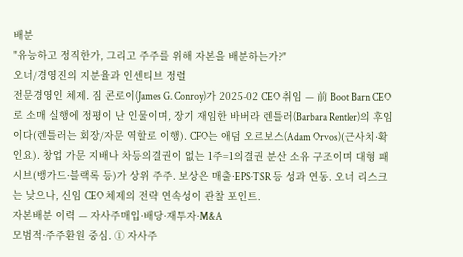배분
"유능하고 정직한가, 그리고 주주를 위해 자본을 배분하는가?"
오너/경영진의 지분율과 인센티브 정렬
전문경영인 체제. 짐 콘로이(James G. Conroy)가 2025-02 CEO 취임 — 前 Boot Barn CEO로 소매 실행에 정평이 난 인물이며, 장기 재임한 바버라 렌틀러(Barbara Rentler)의 후임이다(렌틀러는 회장/자문 역할로 이행). CFO는 애덤 오르보스(Adam Orvos)(근사치·확인요). 창업 가문 지배나 차등의결권이 없는 1주=1의결권 분산 소유 구조이며 대형 패시브(뱅가드·블랙록 등)가 상위 주주. 보상은 매출·EPS·TSR 등 성과 연동. 오너 리스크는 낮으나, 신임 CEO 체제의 전략 연속성이 관찰 포인트.
자본배분 이력 — 자사주매입·배당·재투자·M&A
모범적·주주환원 중심. ① 자사주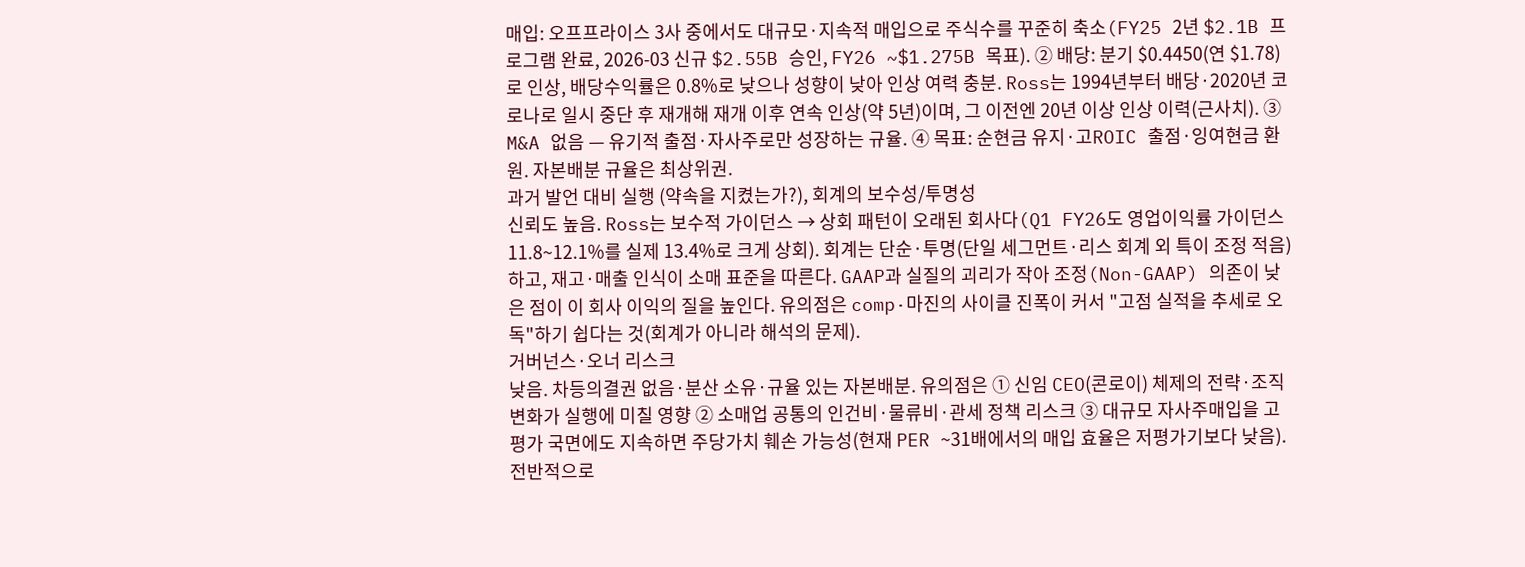매입: 오프프라이스 3사 중에서도 대규모·지속적 매입으로 주식수를 꾸준히 축소(FY25 2년 $2.1B 프로그램 완료, 2026-03 신규 $2.55B 승인, FY26 ~$1.275B 목표). ② 배당: 분기 $0.4450(연 $1.78)로 인상, 배당수익률은 0.8%로 낮으나 성향이 낮아 인상 여력 충분. Ross는 1994년부터 배당·2020년 코로나로 일시 중단 후 재개해 재개 이후 연속 인상(약 5년)이며, 그 이전엔 20년 이상 인상 이력(근사치). ③ M&A 없음 — 유기적 출점·자사주로만 성장하는 규율. ④ 목표: 순현금 유지·고ROIC 출점·잉여현금 환원. 자본배분 규율은 최상위권.
과거 발언 대비 실행 (약속을 지켰는가?), 회계의 보수성/투명성
신뢰도 높음. Ross는 보수적 가이던스 → 상회 패턴이 오래된 회사다(Q1 FY26도 영업이익률 가이던스 11.8~12.1%를 실제 13.4%로 크게 상회). 회계는 단순·투명(단일 세그먼트·리스 회계 외 특이 조정 적음)하고, 재고·매출 인식이 소매 표준을 따른다. GAAP과 실질의 괴리가 작아 조정(Non-GAAP) 의존이 낮은 점이 이 회사 이익의 질을 높인다. 유의점은 comp·마진의 사이클 진폭이 커서 "고점 실적을 추세로 오독"하기 쉽다는 것(회계가 아니라 해석의 문제).
거버넌스·오너 리스크
낮음. 차등의결권 없음·분산 소유·규율 있는 자본배분. 유의점은 ① 신임 CEO(콘로이) 체제의 전략·조직 변화가 실행에 미칠 영향 ② 소매업 공통의 인건비·물류비·관세 정책 리스크 ③ 대규모 자사주매입을 고평가 국면에도 지속하면 주당가치 훼손 가능성(현재 PER ~31배에서의 매입 효율은 저평가기보다 낮음). 전반적으로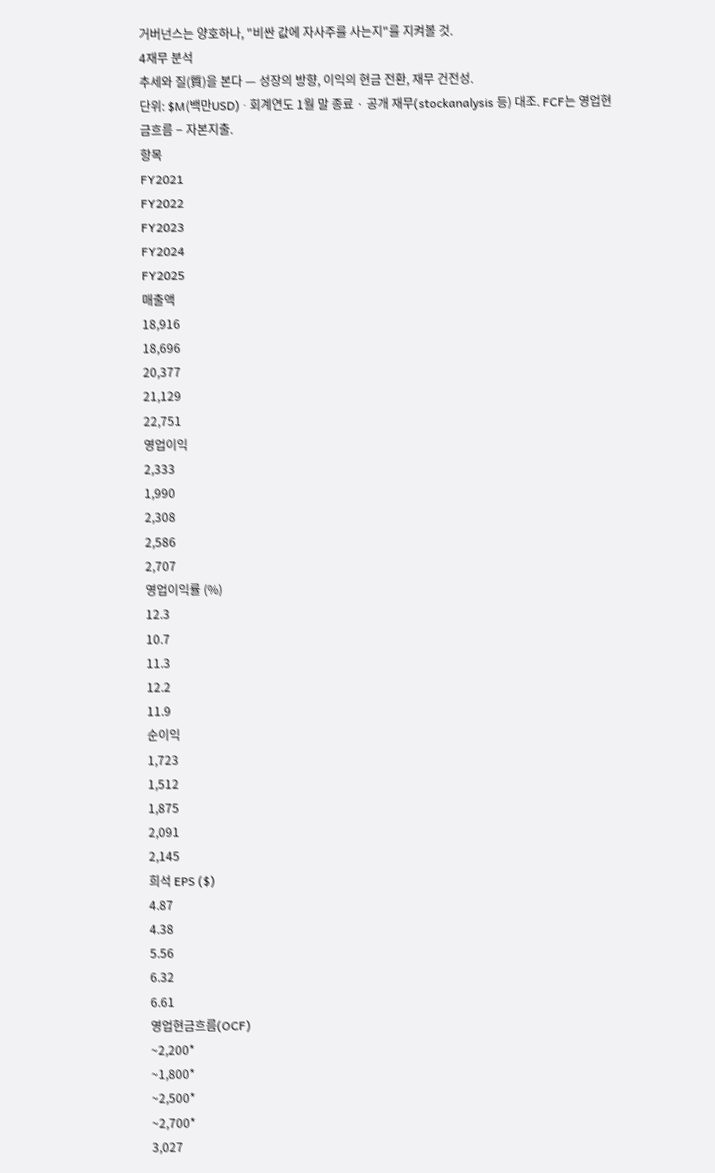거버넌스는 양호하나, "비싼 값에 자사주를 사는지"를 지켜볼 것.
4재무 분석
추세와 질(質)을 본다 — 성장의 방향, 이익의 현금 전환, 재무 건전성.
단위: $M(백만USD) · 회계연도 1월 말 종료 · 공개 재무(stockanalysis 등) 대조. FCF는 영업현금흐름 − 자본지출.
항목
FY2021
FY2022
FY2023
FY2024
FY2025
매출액
18,916
18,696
20,377
21,129
22,751
영업이익
2,333
1,990
2,308
2,586
2,707
영업이익률 (%)
12.3
10.7
11.3
12.2
11.9
순이익
1,723
1,512
1,875
2,091
2,145
희석 EPS ($)
4.87
4.38
5.56
6.32
6.61
영업현금흐름(OCF)
~2,200*
~1,800*
~2,500*
~2,700*
3,027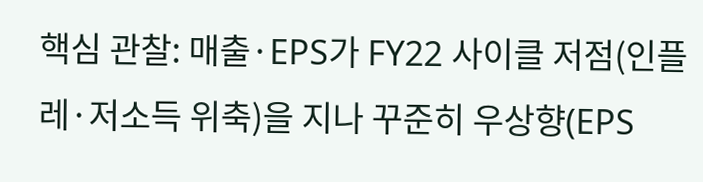핵심 관찰: 매출·EPS가 FY22 사이클 저점(인플레·저소득 위축)을 지나 꾸준히 우상향(EPS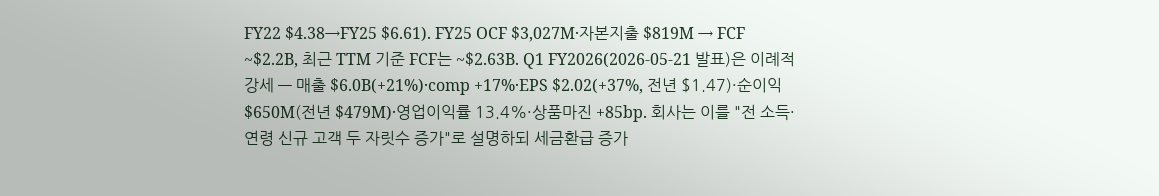FY22 $4.38→FY25 $6.61). FY25 OCF $3,027M·자본지출 $819M → FCF ~$2.2B, 최근 TTM 기준 FCF는 ~$2.63B. Q1 FY2026(2026-05-21 발표)은 이례적 강세 — 매출 $6.0B(+21%)·comp +17%·EPS $2.02(+37%, 전년 $1.47)·순이익 $650M(전년 $479M)·영업이익률 13.4%·상품마진 +85bp. 회사는 이를 "전 소득·연령 신규 고객 두 자릿수 증가"로 설명하되 세금환급 증가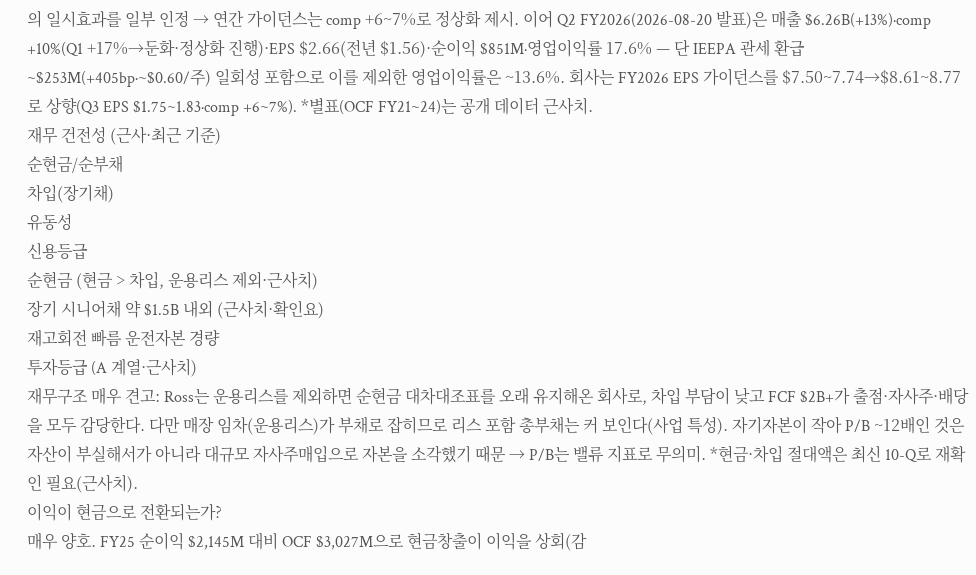의 일시효과를 일부 인정 → 연간 가이던스는 comp +6~7%로 정상화 제시. 이어 Q2 FY2026(2026-08-20 발표)은 매출 $6.26B(+13%)·comp +10%(Q1 +17%→둔화·정상화 진행)·EPS $2.66(전년 $1.56)·순이익 $851M·영업이익률 17.6% — 단 IEEPA 관세 환급 ~$253M(+405bp·~$0.60/주) 일회성 포함으로 이를 제외한 영업이익률은 ~13.6%. 회사는 FY2026 EPS 가이던스를 $7.50~7.74→$8.61~8.77로 상향(Q3 EPS $1.75~1.83·comp +6~7%). *별표(OCF FY21~24)는 공개 데이터 근사치.
재무 건전성 (근사·최근 기준)
순현금/순부채
차입(장기채)
유동성
신용등급
순현금 (현금 > 차입, 운용리스 제외·근사치)
장기 시니어채 약 $1.5B 내외 (근사치·확인요)
재고회전 빠름 운전자본 경량
투자등급 (A 계열·근사치)
재무구조 매우 견고: Ross는 운용리스를 제외하면 순현금 대차대조표를 오래 유지해온 회사로, 차입 부담이 낮고 FCF $2B+가 출점·자사주·배당을 모두 감당한다. 다만 매장 임차(운용리스)가 부채로 잡히므로 리스 포함 총부채는 커 보인다(사업 특성). 자기자본이 작아 P/B ~12배인 것은 자산이 부실해서가 아니라 대규모 자사주매입으로 자본을 소각했기 때문 → P/B는 밸류 지표로 무의미. *현금·차입 절대액은 최신 10-Q로 재확인 필요(근사치).
이익이 현금으로 전환되는가?
매우 양호. FY25 순이익 $2,145M 대비 OCF $3,027M으로 현금창출이 이익을 상회(감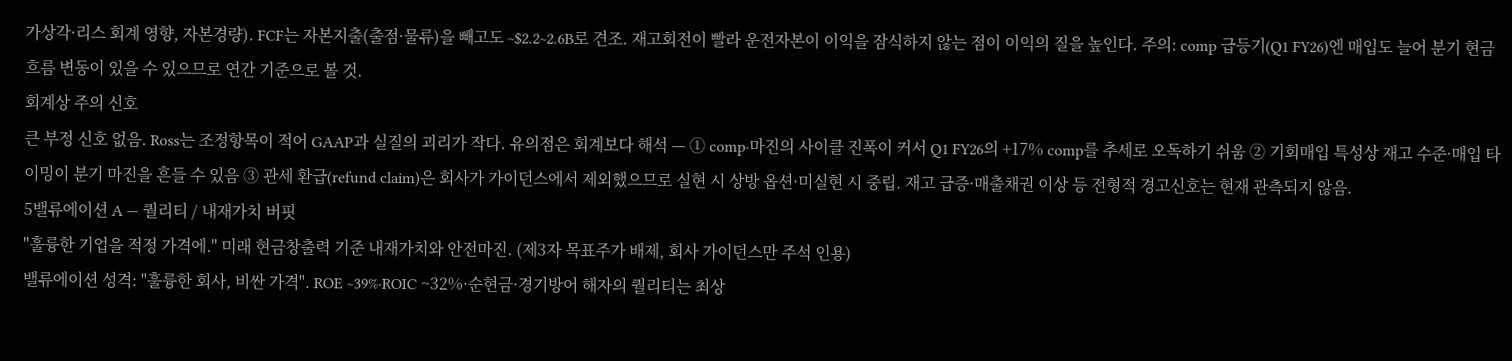가상각·리스 회계 영향, 자본경량). FCF는 자본지출(출점·물류)을 빼고도 ~$2.2~2.6B로 견조. 재고회전이 빨라 운전자본이 이익을 잠식하지 않는 점이 이익의 질을 높인다. 주의: comp 급등기(Q1 FY26)엔 매입도 늘어 분기 현금흐름 변동이 있을 수 있으므로 연간 기준으로 볼 것.
회계상 주의 신호
큰 부정 신호 없음. Ross는 조정항목이 적어 GAAP과 실질의 괴리가 작다. 유의점은 회계보다 해석 — ① comp·마진의 사이클 진폭이 커서 Q1 FY26의 +17% comp를 추세로 오독하기 쉬움 ② 기회매입 특성상 재고 수준·매입 타이밍이 분기 마진을 흔들 수 있음 ③ 관세 환급(refund claim)은 회사가 가이던스에서 제외했으므로 실현 시 상방 옵션·미실현 시 중립. 재고 급증·매출채권 이상 등 전형적 경고신호는 현재 관측되지 않음.
5밸류에이션 A — 퀄리티 / 내재가치 버핏
"훌륭한 기업을 적정 가격에." 미래 현금창출력 기준 내재가치와 안전마진. (제3자 목표주가 배제, 회사 가이던스만 주석 인용)
밸류에이션 성격: "훌륭한 회사, 비싼 가격". ROE ~39%·ROIC ~32%·순현금·경기방어 해자의 퀄리티는 최상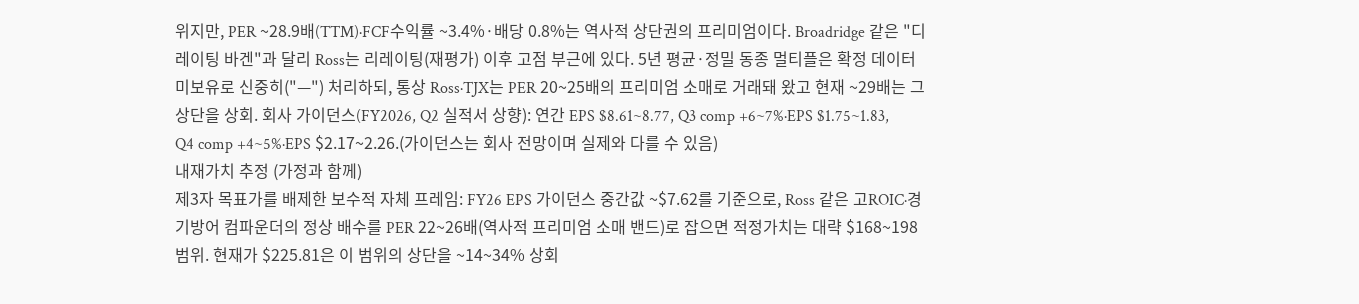위지만, PER ~28.9배(TTM)·FCF수익률 ~3.4%·배당 0.8%는 역사적 상단권의 프리미엄이다. Broadridge 같은 "디레이팅 바겐"과 달리 Ross는 리레이팅(재평가) 이후 고점 부근에 있다. 5년 평균·정밀 동종 멀티플은 확정 데이터 미보유로 신중히("—") 처리하되, 통상 Ross·TJX는 PER 20~25배의 프리미엄 소매로 거래돼 왔고 현재 ~29배는 그 상단을 상회. 회사 가이던스(FY2026, Q2 실적서 상향): 연간 EPS $8.61~8.77, Q3 comp +6~7%·EPS $1.75~1.83, Q4 comp +4~5%·EPS $2.17~2.26.(가이던스는 회사 전망이며 실제와 다를 수 있음)
내재가치 추정 (가정과 함께)
제3자 목표가를 배제한 보수적 자체 프레임: FY26 EPS 가이던스 중간값 ~$7.62를 기준으로, Ross 같은 고ROIC·경기방어 컴파운더의 정상 배수를 PER 22~26배(역사적 프리미엄 소매 밴드)로 잡으면 적정가치는 대략 $168~198 범위. 현재가 $225.81은 이 범위의 상단을 ~14~34% 상회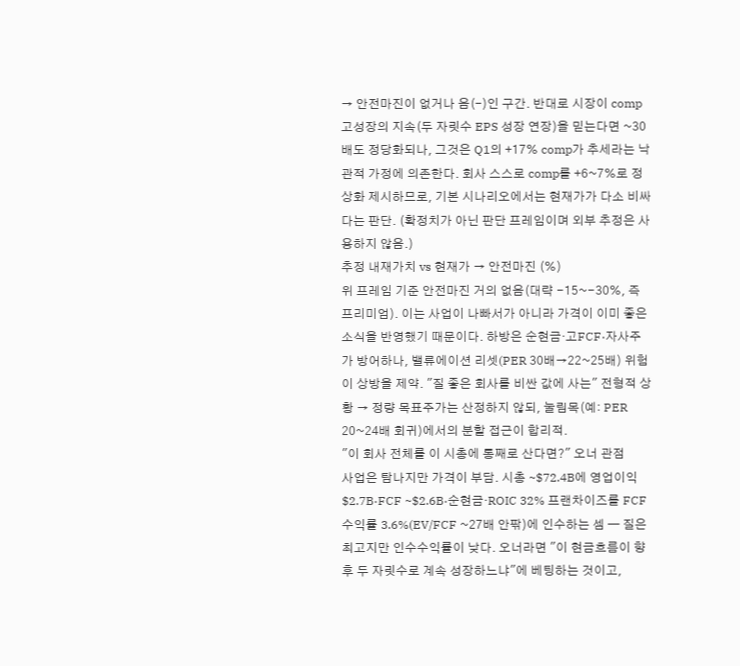→ 안전마진이 없거나 음(-)인 구간. 반대로 시장이 comp 고성장의 지속(두 자릿수 EPS 성장 연장)을 믿는다면 ~30배도 정당화되나, 그것은 Q1의 +17% comp가 추세라는 낙관적 가정에 의존한다. 회사 스스로 comp를 +6~7%로 정상화 제시하므로, 기본 시나리오에서는 현재가가 다소 비싸다는 판단. (확정치가 아닌 판단 프레임이며 외부 추정은 사용하지 않음.)
추정 내재가치 vs 현재가 → 안전마진 (%)
위 프레임 기준 안전마진 거의 없음(대략 −15~−30%, 즉 프리미엄). 이는 사업이 나빠서가 아니라 가격이 이미 좋은 소식을 반영했기 때문이다. 하방은 순현금·고FCF·자사주가 방어하나, 밸류에이션 리셋(PER 30배→22~25배) 위험이 상방을 제약. "질 좋은 회사를 비싼 값에 사는" 전형적 상황 → 정량 목표주가는 산정하지 않되, 눌림목(예: PER 20~24배 회귀)에서의 분할 접근이 합리적.
"이 회사 전체를 이 시총에 통째로 산다면?" 오너 관점
사업은 탐나지만 가격이 부담. 시총 ~$72.4B에 영업이익 $2.7B·FCF ~$2.6B·순현금·ROIC 32% 프랜차이즈를 FCF수익률 3.6%(EV/FCF ~27배 안팎)에 인수하는 셈 — 질은 최고지만 인수수익률이 낮다. 오너라면 "이 현금흐름이 향후 두 자릿수로 계속 성장하느냐"에 베팅하는 것이고,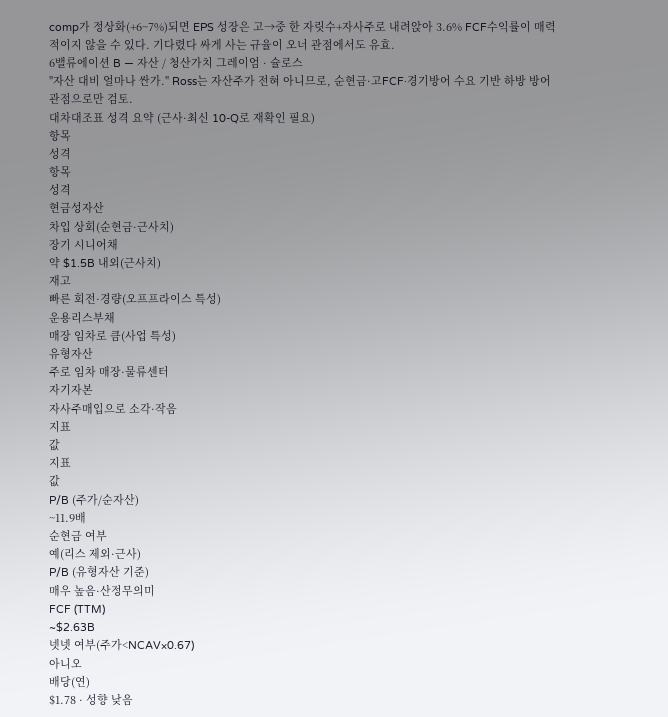comp가 정상화(+6~7%)되면 EPS 성장은 고→중 한 자릿수+자사주로 내려앉아 3.6% FCF수익률이 매력적이지 않을 수 있다. 기다렸다 싸게 사는 규율이 오너 관점에서도 유효.
6밸류에이션 B — 자산 / 청산가치 그레이엄 · 슐로스
"자산 대비 얼마나 싼가." Ross는 자산주가 전혀 아니므로, 순현금·고FCF·경기방어 수요 기반 하방 방어 관점으로만 검토.
대차대조표 성격 요약 (근사·최신 10-Q로 재확인 필요)
항목
성격
항목
성격
현금성자산
차입 상회(순현금·근사치)
장기 시니어채
약 $1.5B 내외(근사치)
재고
빠른 회전·경량(오프프라이스 특성)
운용리스부채
매장 임차로 큼(사업 특성)
유형자산
주로 임차 매장·물류센터
자기자본
자사주매입으로 소각·작음
지표
값
지표
값
P/B (주가/순자산)
~11.9배
순현금 여부
예(리스 제외·근사)
P/B (유형자산 기준)
매우 높음·산정무의미
FCF (TTM)
~$2.63B
넷넷 여부(주가<NCAV×0.67)
아니오
배당(연)
$1.78 · 성향 낮음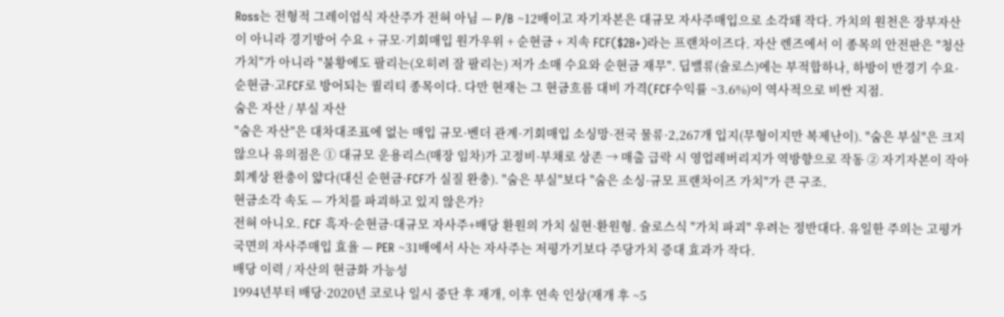Ross는 전형적 그레이엄식 자산주가 전혀 아님 — P/B ~12배이고 자기자본은 대규모 자사주매입으로 소각돼 작다. 가치의 원천은 장부자산이 아니라 경기방어 수요 + 규모·기회매입 원가우위 + 순현금 + 지속 FCF($2B+)라는 프랜차이즈다. 자산 렌즈에서 이 종목의 안전판은 "청산가치"가 아니라 "불황에도 팔리는(오히려 잘 팔리는) 저가 소매 수요와 순현금 재무". 딥밸류(슐로스)에는 부적합하나, 하방이 반경기 수요·순현금·고FCF로 방어되는 퀄리티 종목이다. 다만 현재는 그 현금흐름 대비 가격(FCF수익률 ~3.6%)이 역사적으로 비싼 지점.
숨은 자산 / 부실 자산
"숨은 자산"은 대차대조표에 없는 매입 규모·벤더 관계·기회매입 소싱망·전국 물류·2,267개 입지(무형이지만 복제난이). "숨은 부실"은 크지 않으나 유의점은 ① 대규모 운용리스(매장 임차)가 고정비·부채로 상존 → 매출 급락 시 영업레버리지가 역방향으로 작동 ② 자기자본이 작아 회계상 완충이 얇다(대신 순현금·FCF가 실질 완충). "숨은 부실"보다 "숨은 소싱·규모 프랜차이즈 가치"가 큰 구조.
현금소각 속도 — 가치를 파괴하고 있지 않은가?
전혀 아니오. FCF 흑자·순현금·대규모 자사주+배당 환원의 가치 실현·환원형. 슐로스식 "가치 파괴" 우려는 정반대다. 유일한 주의는 고평가 국면의 자사주매입 효율 — PER ~31배에서 사는 자사주는 저평가기보다 주당가치 증대 효과가 작다.
배당 이력 / 자산의 현금화 가능성
1994년부터 배당·2020년 코로나 일시 중단 후 재개, 이후 연속 인상(재개 후 ~5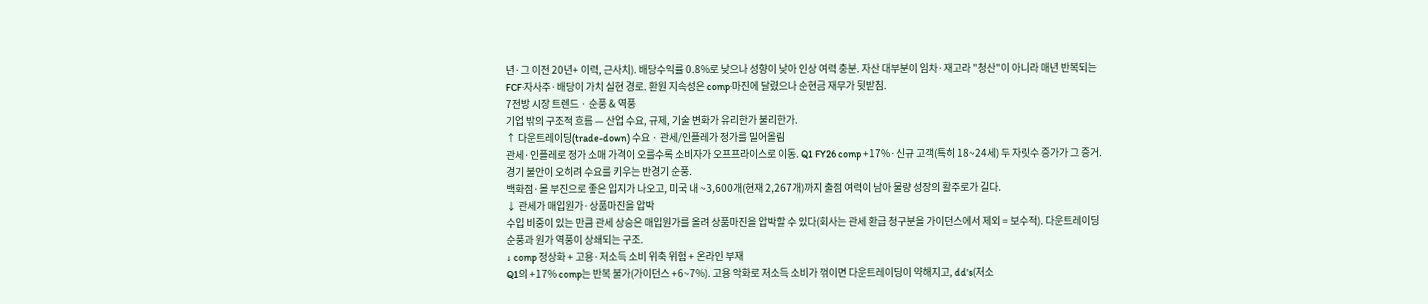년·그 이전 20년+ 이력, 근사치). 배당수익률 0.8%로 낮으나 성향이 낮아 인상 여력 충분. 자산 대부분이 임차·재고라 "청산"이 아니라 매년 반복되는 FCF·자사주·배당이 가치 실현 경로. 환원 지속성은 comp·마진에 달렸으나 순현금 재무가 뒷받침.
7전방 시장 트렌드 · 순풍 & 역풍
기업 밖의 구조적 흐름 — 산업 수요, 규제, 기술 변화가 유리한가 불리한가.
↑ 다운트레이딩(trade-down) 수요 · 관세/인플레가 정가를 밀어올림
관세·인플레로 정가 소매 가격이 오를수록 소비자가 오프프라이스로 이동. Q1 FY26 comp +17%·신규 고객(특히 18~24세) 두 자릿수 증가가 그 증거. 경기 불안이 오히려 수요를 키우는 반경기 순풍.
백화점·몰 부진으로 좋은 입지가 나오고, 미국 내 ~3,600개(현재 2,267개)까지 출점 여력이 남아 물량 성장의 활주로가 길다.
↓ 관세가 매입원가·상품마진을 압박
수입 비중이 있는 만큼 관세 상승은 매입원가를 올려 상품마진을 압박할 수 있다(회사는 관세 환급 청구분을 가이던스에서 제외 = 보수적). 다운트레이딩 순풍과 원가 역풍이 상쇄되는 구조.
↓ comp 정상화 + 고용·저소득 소비 위축 위험 + 온라인 부재
Q1의 +17% comp는 반복 불가(가이던스 +6~7%). 고용 악화로 저소득 소비가 꺾이면 다운트레이딩이 약해지고, dd's(저소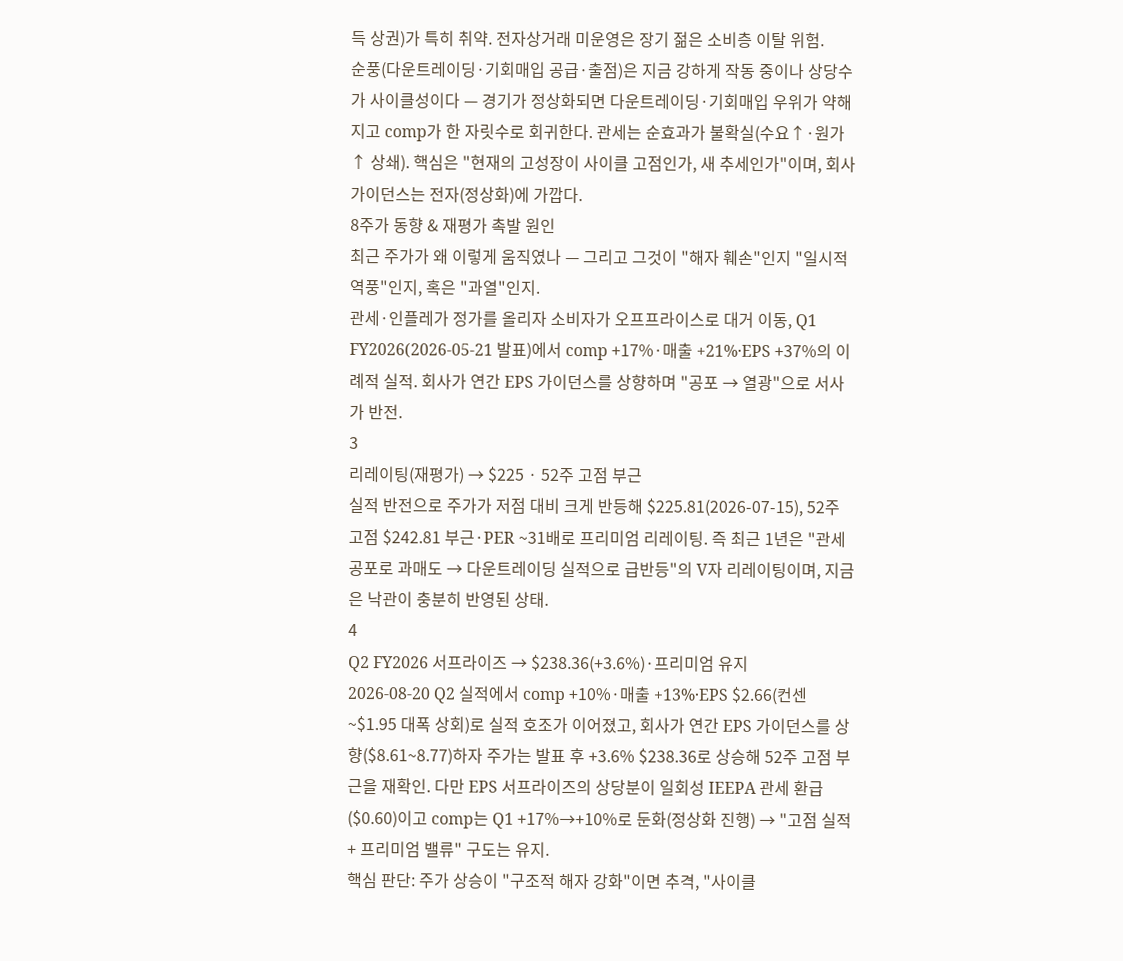득 상권)가 특히 취약. 전자상거래 미운영은 장기 젊은 소비층 이탈 위험.
순풍(다운트레이딩·기회매입 공급·출점)은 지금 강하게 작동 중이나 상당수가 사이클성이다 — 경기가 정상화되면 다운트레이딩·기회매입 우위가 약해지고 comp가 한 자릿수로 회귀한다. 관세는 순효과가 불확실(수요↑·원가↑ 상쇄). 핵심은 "현재의 고성장이 사이클 고점인가, 새 추세인가"이며, 회사 가이던스는 전자(정상화)에 가깝다.
8주가 동향 & 재평가 촉발 원인
최근 주가가 왜 이렇게 움직였나 — 그리고 그것이 "해자 훼손"인지 "일시적 역풍"인지, 혹은 "과열"인지.
관세·인플레가 정가를 올리자 소비자가 오프프라이스로 대거 이동, Q1 FY2026(2026-05-21 발표)에서 comp +17%·매출 +21%·EPS +37%의 이례적 실적. 회사가 연간 EPS 가이던스를 상향하며 "공포 → 열광"으로 서사가 반전.
3
리레이팅(재평가) → $225 · 52주 고점 부근
실적 반전으로 주가가 저점 대비 크게 반등해 $225.81(2026-07-15), 52주 고점 $242.81 부근·PER ~31배로 프리미엄 리레이팅. 즉 최근 1년은 "관세 공포로 과매도 → 다운트레이딩 실적으로 급반등"의 V자 리레이팅이며, 지금은 낙관이 충분히 반영된 상태.
4
Q2 FY2026 서프라이즈 → $238.36(+3.6%)·프리미엄 유지
2026-08-20 Q2 실적에서 comp +10%·매출 +13%·EPS $2.66(컨센 ~$1.95 대폭 상회)로 실적 호조가 이어졌고, 회사가 연간 EPS 가이던스를 상향($8.61~8.77)하자 주가는 발표 후 +3.6% $238.36로 상승해 52주 고점 부근을 재확인. 다만 EPS 서프라이즈의 상당분이 일회성 IEEPA 관세 환급($0.60)이고 comp는 Q1 +17%→+10%로 둔화(정상화 진행) → "고점 실적 + 프리미엄 밸류" 구도는 유지.
핵심 판단: 주가 상승이 "구조적 해자 강화"이면 추격, "사이클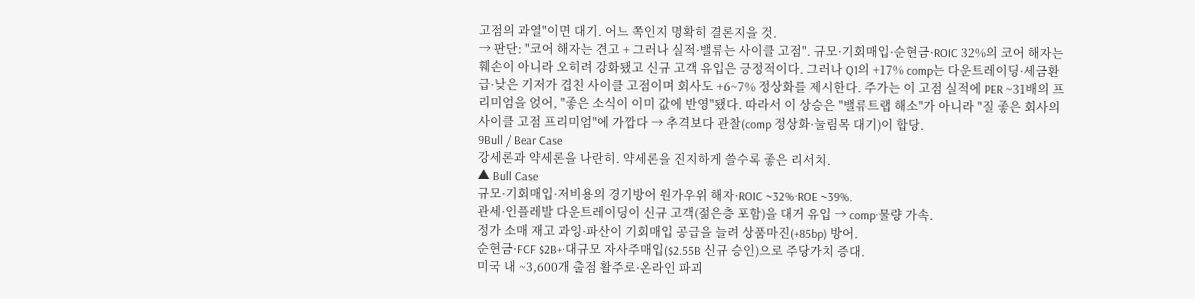고점의 과열"이면 대기. 어느 쪽인지 명확히 결론지을 것.
→ 판단: "코어 해자는 견고 + 그러나 실적·밸류는 사이클 고점". 규모·기회매입·순현금·ROIC 32%의 코어 해자는 훼손이 아니라 오히려 강화됐고 신규 고객 유입은 긍정적이다. 그러나 Q1의 +17% comp는 다운트레이딩·세금환급·낮은 기저가 겹친 사이클 고점이며 회사도 +6~7% 정상화를 제시한다. 주가는 이 고점 실적에 PER ~31배의 프리미엄을 얹어, "좋은 소식이 이미 값에 반영"됐다. 따라서 이 상승은 "밸류트랩 해소"가 아니라 "질 좋은 회사의 사이클 고점 프리미엄"에 가깝다 → 추격보다 관찰(comp 정상화·눌림목 대기)이 합당.
9Bull / Bear Case
강세론과 약세론을 나란히. 약세론을 진지하게 쓸수록 좋은 리서치.
▲ Bull Case
규모·기회매입·저비용의 경기방어 원가우위 해자·ROIC ~32%·ROE ~39%.
관세·인플레발 다운트레이딩이 신규 고객(젊은층 포함)을 대거 유입 → comp·물량 가속.
정가 소매 재고 과잉·파산이 기회매입 공급을 늘려 상품마진(+85bp) 방어.
순현금·FCF $2B+·대규모 자사주매입($2.55B 신규 승인)으로 주당가치 증대.
미국 내 ~3,600개 출점 활주로·온라인 파괴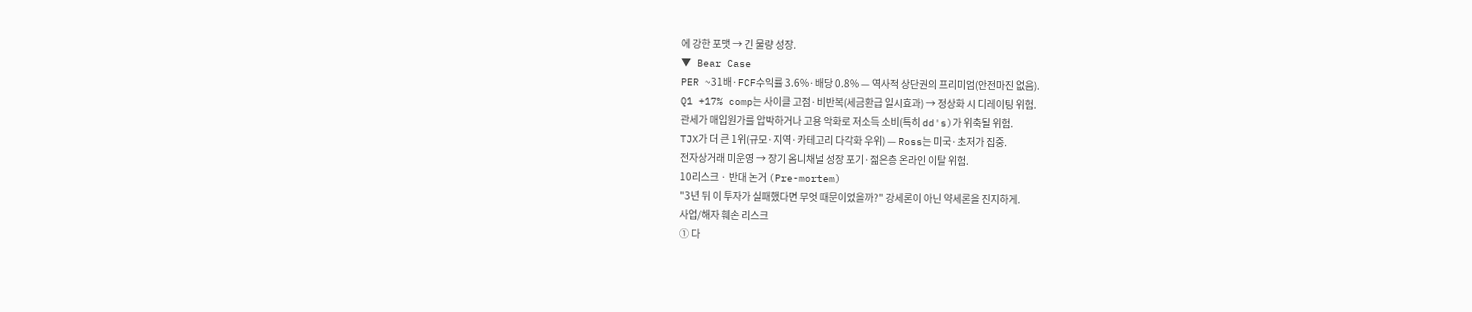에 강한 포맷 → 긴 물량 성장.
▼ Bear Case
PER ~31배·FCF수익률 3.6%·배당 0.8% — 역사적 상단권의 프리미엄(안전마진 없음).
Q1 +17% comp는 사이클 고점·비반복(세금환급 일시효과) → 정상화 시 디레이팅 위험.
관세가 매입원가를 압박하거나 고용 악화로 저소득 소비(특히 dd's)가 위축될 위험.
TJX가 더 큰 1위(규모·지역·카테고리 다각화 우위) — Ross는 미국·초저가 집중.
전자상거래 미운영 → 장기 옴니채널 성장 포기·젊은층 온라인 이탈 위험.
10리스크 · 반대 논거 (Pre-mortem)
"3년 뒤 이 투자가 실패했다면 무엇 때문이었을까?" 강세론이 아닌 약세론을 진지하게.
사업/해자 훼손 리스크
① 다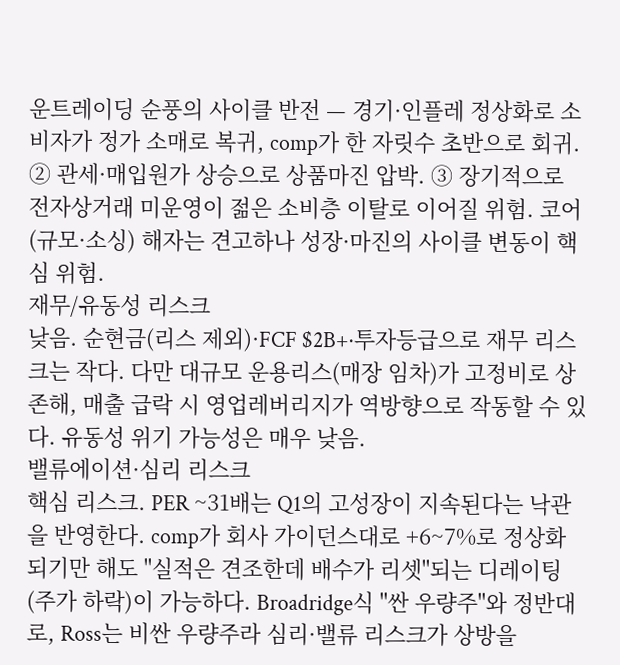운트레이딩 순풍의 사이클 반전 — 경기·인플레 정상화로 소비자가 정가 소매로 복귀, comp가 한 자릿수 초반으로 회귀. ② 관세·매입원가 상승으로 상품마진 압박. ③ 장기적으로 전자상거래 미운영이 젊은 소비층 이탈로 이어질 위험. 코어(규모·소싱) 해자는 견고하나 성장·마진의 사이클 변동이 핵심 위험.
재무/유동성 리스크
낮음. 순현금(리스 제외)·FCF $2B+·투자등급으로 재무 리스크는 작다. 다만 대규모 운용리스(매장 임차)가 고정비로 상존해, 매출 급락 시 영업레버리지가 역방향으로 작동할 수 있다. 유동성 위기 가능성은 매우 낮음.
밸류에이션·심리 리스크
핵심 리스크. PER ~31배는 Q1의 고성장이 지속된다는 낙관을 반영한다. comp가 회사 가이던스대로 +6~7%로 정상화되기만 해도 "실적은 견조한데 배수가 리셋"되는 디레이팅(주가 하락)이 가능하다. Broadridge식 "싼 우량주"와 정반대로, Ross는 비싼 우량주라 심리·밸류 리스크가 상방을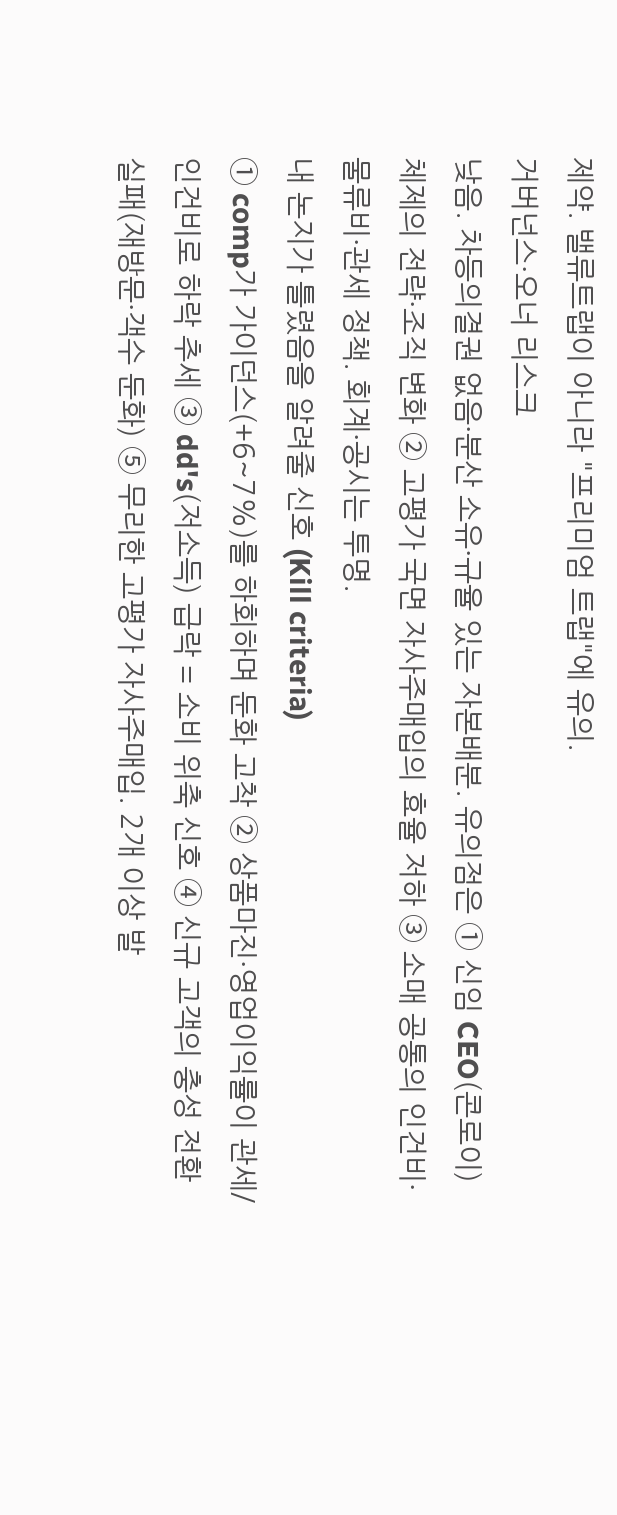제약. 밸류트랩이 아니라 "프리미엄 트랩"에 유의.
거버넌스·오너 리스크
낮음. 차등의결권 없음·분산 소유·규율 있는 자본배분. 유의점은 ① 신임 CEO(콘로이) 체제의 전략·조직 변화 ② 고평가 국면 자사주매입의 효율 저하 ③ 소매 공통의 인건비·물류비·관세 정책. 회계·공시는 투명.
내 논지가 틀렸음을 알려줄 신호 (Kill criteria)
① comp가 가이던스(+6~7%)를 하회하며 둔화 고착 ② 상품마진·영업이익률이 관세/인건비로 하락 추세 ③ dd's(저소득) 급락 = 소비 위축 신호 ④ 신규 고객의 충성 전환 실패(재방문·객수 둔화) ⑤ 무리한 고평가 자사주매입. 2개 이상 발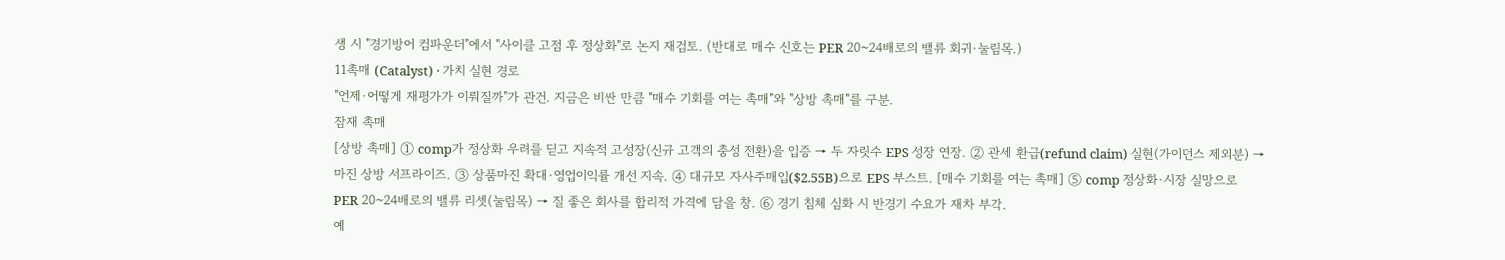생 시 "경기방어 컴파운더"에서 "사이클 고점 후 정상화"로 논지 재검토. (반대로 매수 신호는 PER 20~24배로의 밸류 회귀·눌림목.)
11촉매 (Catalyst) · 가치 실현 경로
"언제·어떻게 재평가가 이뤄질까"가 관건. 지금은 비싼 만큼 "매수 기회를 여는 촉매"와 "상방 촉매"를 구분.
잠재 촉매
[상방 촉매] ① comp가 정상화 우려를 딛고 지속적 고성장(신규 고객의 충성 전환)을 입증 → 두 자릿수 EPS 성장 연장. ② 관세 환급(refund claim) 실현(가이던스 제외분) → 마진 상방 서프라이즈. ③ 상품마진 확대·영업이익률 개선 지속. ④ 대규모 자사주매입($2.55B)으로 EPS 부스트. [매수 기회를 여는 촉매] ⑤ comp 정상화·시장 실망으로 PER 20~24배로의 밸류 리셋(눌림목) → 질 좋은 회사를 합리적 가격에 담을 창. ⑥ 경기 침체 심화 시 반경기 수요가 재차 부각.
예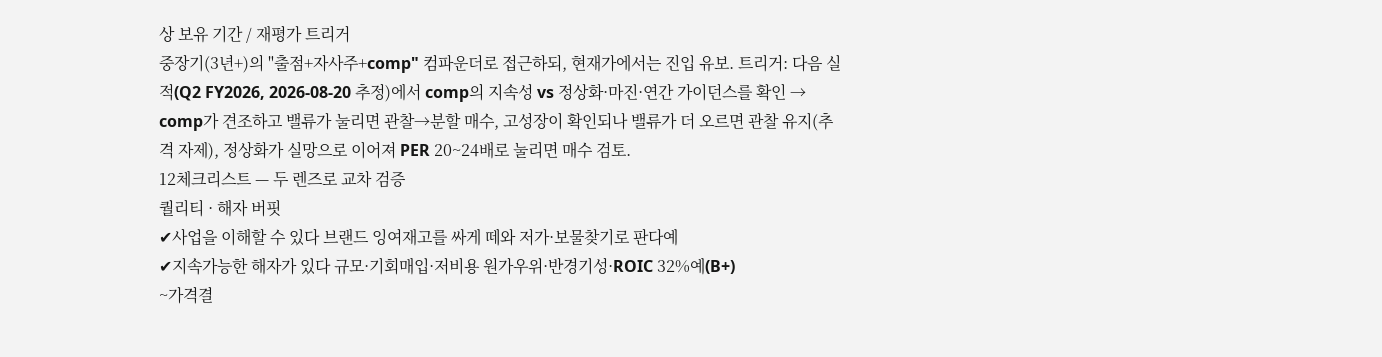상 보유 기간 / 재평가 트리거
중장기(3년+)의 "출점+자사주+comp" 컴파운더로 접근하되, 현재가에서는 진입 유보. 트리거: 다음 실적(Q2 FY2026, 2026-08-20 추정)에서 comp의 지속성 vs 정상화·마진·연간 가이던스를 확인 → comp가 견조하고 밸류가 눌리면 관찰→분할 매수, 고성장이 확인되나 밸류가 더 오르면 관찰 유지(추격 자제), 정상화가 실망으로 이어져 PER 20~24배로 눌리면 매수 검토.
12체크리스트 — 두 렌즈로 교차 검증
퀄리티 · 해자 버핏
✔사업을 이해할 수 있다 브랜드 잉여재고를 싸게 떼와 저가·보물찾기로 판다예
✔지속가능한 해자가 있다 규모·기회매입·저비용 원가우위·반경기성·ROIC 32%예(B+)
~가격결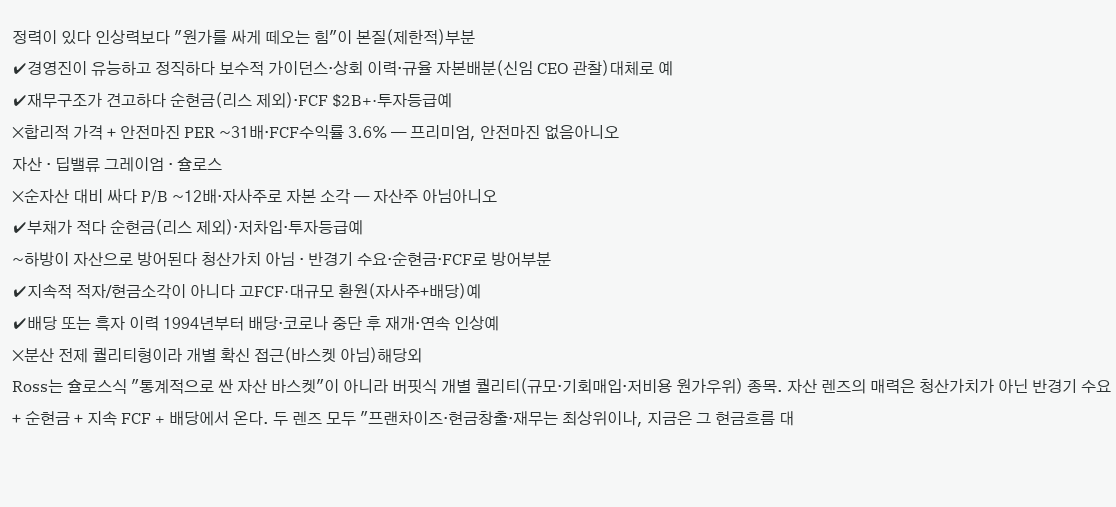정력이 있다 인상력보다 "원가를 싸게 떼오는 힘"이 본질(제한적)부분
✔경영진이 유능하고 정직하다 보수적 가이던스·상회 이력·규율 자본배분(신임 CEO 관찰)대체로 예
✔재무구조가 견고하다 순현금(리스 제외)·FCF $2B+·투자등급예
✕합리적 가격 + 안전마진 PER ~31배·FCF수익률 3.6% — 프리미엄, 안전마진 없음아니오
자산 · 딥밸류 그레이엄 · 슐로스
✕순자산 대비 싸다 P/B ~12배·자사주로 자본 소각 — 자산주 아님아니오
✔부채가 적다 순현금(리스 제외)·저차입·투자등급예
~하방이 자산으로 방어된다 청산가치 아님 · 반경기 수요·순현금·FCF로 방어부분
✔지속적 적자/현금소각이 아니다 고FCF·대규모 환원(자사주+배당)예
✔배당 또는 흑자 이력 1994년부터 배당·코로나 중단 후 재개·연속 인상예
✕분산 전제 퀄리티형이라 개별 확신 접근(바스켓 아님)해당외
Ross는 슐로스식 "통계적으로 싼 자산 바스켓"이 아니라 버핏식 개별 퀄리티(규모·기회매입·저비용 원가우위) 종목. 자산 렌즈의 매력은 청산가치가 아닌 반경기 수요 + 순현금 + 지속 FCF + 배당에서 온다. 두 렌즈 모두 "프랜차이즈·현금창출·재무는 최상위이나, 지금은 그 현금흐름 대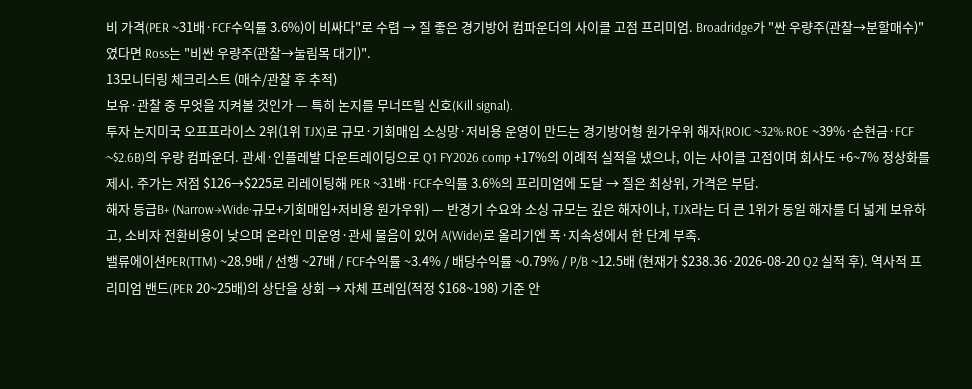비 가격(PER ~31배·FCF수익률 3.6%)이 비싸다"로 수렴 → 질 좋은 경기방어 컴파운더의 사이클 고점 프리미엄. Broadridge가 "싼 우량주(관찰→분할매수)"였다면 Ross는 "비싼 우량주(관찰→눌림목 대기)".
13모니터링 체크리스트 (매수/관찰 후 추적)
보유·관찰 중 무엇을 지켜볼 것인가 — 특히 논지를 무너뜨릴 신호(Kill signal).
투자 논지미국 오프프라이스 2위(1위 TJX)로 규모·기회매입 소싱망·저비용 운영이 만드는 경기방어형 원가우위 해자(ROIC ~32%·ROE ~39%·순현금·FCF ~$2.6B)의 우량 컴파운더. 관세·인플레발 다운트레이딩으로 Q1 FY2026 comp +17%의 이례적 실적을 냈으나, 이는 사이클 고점이며 회사도 +6~7% 정상화를 제시. 주가는 저점 $126→$225로 리레이팅해 PER ~31배·FCF수익률 3.6%의 프리미엄에 도달 → 질은 최상위, 가격은 부담.
해자 등급B+ (Narrow→Wide·규모+기회매입+저비용 원가우위) — 반경기 수요와 소싱 규모는 깊은 해자이나, TJX라는 더 큰 1위가 동일 해자를 더 넓게 보유하고, 소비자 전환비용이 낮으며 온라인 미운영·관세 물음이 있어 A(Wide)로 올리기엔 폭·지속성에서 한 단계 부족.
밸류에이션PER(TTM) ~28.9배 / 선행 ~27배 / FCF수익률 ~3.4% / 배당수익률 ~0.79% / P/B ~12.5배 (현재가 $238.36·2026-08-20 Q2 실적 후). 역사적 프리미엄 밴드(PER 20~25배)의 상단을 상회 → 자체 프레임(적정 $168~198) 기준 안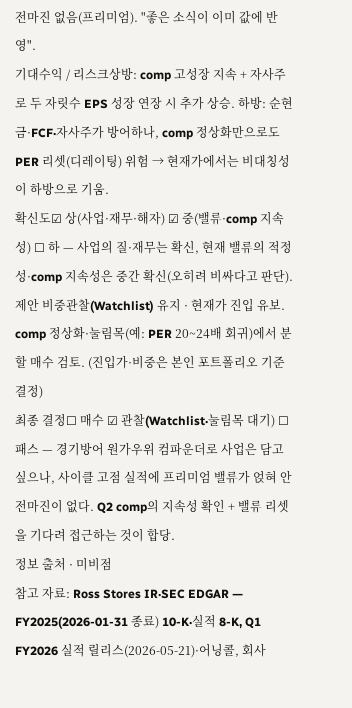전마진 없음(프리미엄). "좋은 소식이 이미 값에 반영".
기대수익 / 리스크상방: comp 고성장 지속 + 자사주로 두 자릿수 EPS 성장 연장 시 추가 상승. 하방: 순현금·FCF·자사주가 방어하나, comp 정상화만으로도 PER 리셋(디레이팅) 위험 → 현재가에서는 비대칭성이 하방으로 기움.
확신도☑ 상(사업·재무·해자) ☑ 중(밸류·comp 지속성) ☐ 하 — 사업의 질·재무는 확신, 현재 밸류의 적정성·comp 지속성은 중간 확신(오히려 비싸다고 판단).
제안 비중관찰(Watchlist) 유지 · 현재가 진입 유보. comp 정상화·눌림목(예: PER 20~24배 회귀)에서 분할 매수 검토. (진입가·비중은 본인 포트폴리오 기준 결정)
최종 결정☐ 매수 ☑ 관찰(Watchlist·눌림목 대기) ☐ 패스 — 경기방어 원가우위 컴파운더로 사업은 담고 싶으나, 사이클 고점 실적에 프리미엄 밸류가 얹혀 안전마진이 없다. Q2 comp의 지속성 확인 + 밸류 리셋을 기다려 접근하는 것이 합당.
정보 출처 · 미비점
참고 자료: Ross Stores IR·SEC EDGAR — FY2025(2026-01-31 종료) 10-K·실적 8-K, Q1 FY2026 실적 릴리스(2026-05-21)·어닝콜, 회사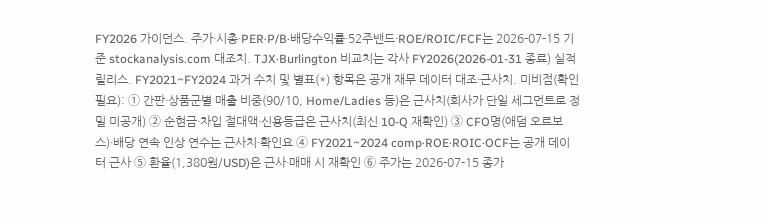FY2026 가이던스. 주가·시총·PER·P/B·배당수익률·52주밴드·ROE/ROIC/FCF는 2026-07-15 기준 stockanalysis.com 대조치. TJX·Burlington 비교치는 각사 FY2026(2026-01-31 종료) 실적 릴리스. FY2021~FY2024 과거 수치 및 별표(*) 항목은 공개 재무 데이터 대조·근사치. 미비점(확인 필요): ① 간판·상품군별 매출 비중(90/10, Home/Ladies 등)은 근사치(회사가 단일 세그먼트로 정밀 미공개) ② 순현금·차입 절대액·신용등급은 근사치(최신 10-Q 재확인) ③ CFO명(애덤 오르보스)·배당 연속 인상 연수는 근사치·확인요 ④ FY2021~2024 comp·ROE·ROIC·OCF는 공개 데이터 근사 ⑤ 환율(1,380원/USD)은 근사·매매 시 재확인 ⑥ 주가는 2026-07-15 종가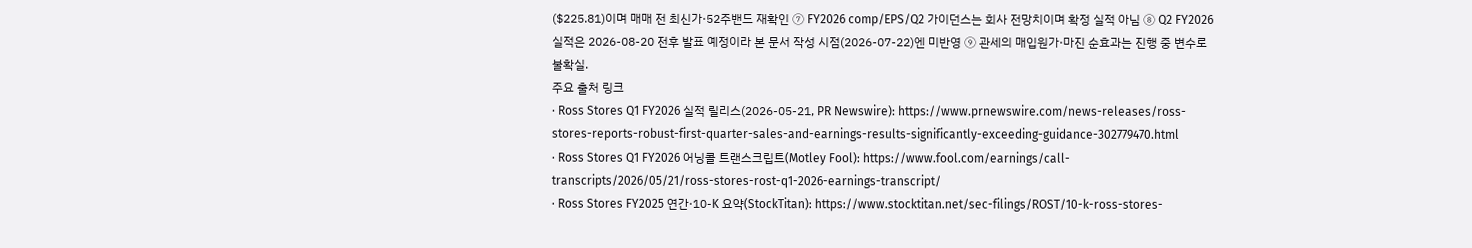($225.81)이며 매매 전 최신가·52주밴드 재확인 ⑦ FY2026 comp/EPS/Q2 가이던스는 회사 전망치이며 확정 실적 아님 ⑧ Q2 FY2026 실적은 2026-08-20 전후 발표 예정이라 본 문서 작성 시점(2026-07-22)엔 미반영 ⑨ 관세의 매입원가·마진 순효과는 진행 중 변수로 불확실.
주요 출처 링크
· Ross Stores Q1 FY2026 실적 릴리스(2026-05-21, PR Newswire): https://www.prnewswire.com/news-releases/ross-stores-reports-robust-first-quarter-sales-and-earnings-results-significantly-exceeding-guidance-302779470.html
· Ross Stores Q1 FY2026 어닝콜 트랜스크립트(Motley Fool): https://www.fool.com/earnings/call-transcripts/2026/05/21/ross-stores-rost-q1-2026-earnings-transcript/
· Ross Stores FY2025 연간·10-K 요약(StockTitan): https://www.stocktitan.net/sec-filings/ROST/10-k-ross-stores-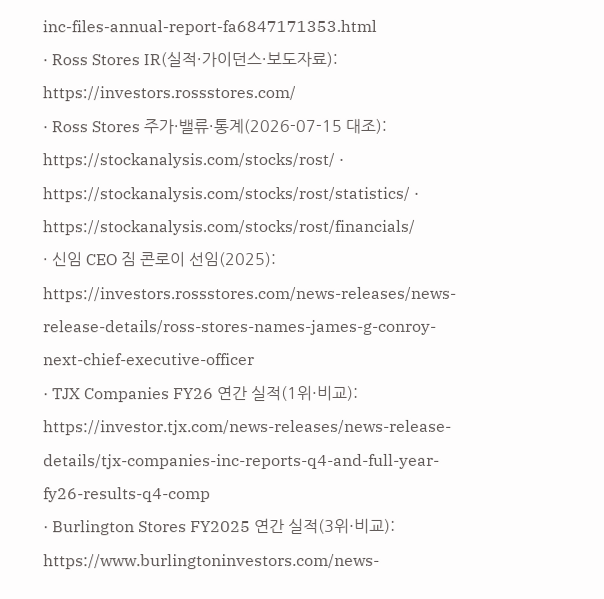inc-files-annual-report-fa6847171353.html
· Ross Stores IR(실적·가이던스·보도자료): https://investors.rossstores.com/
· Ross Stores 주가·밸류·통계(2026-07-15 대조): https://stockanalysis.com/stocks/rost/ · https://stockanalysis.com/stocks/rost/statistics/ · https://stockanalysis.com/stocks/rost/financials/
· 신임 CEO 짐 콘로이 선임(2025): https://investors.rossstores.com/news-releases/news-release-details/ross-stores-names-james-g-conroy-next-chief-executive-officer
· TJX Companies FY26 연간 실적(1위·비교): https://investor.tjx.com/news-releases/news-release-details/tjx-companies-inc-reports-q4-and-full-year-fy26-results-q4-comp
· Burlington Stores FY2025 연간 실적(3위·비교): https://www.burlingtoninvestors.com/news-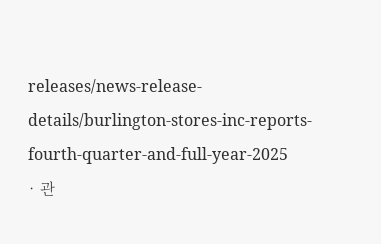releases/news-release-details/burlington-stores-inc-reports-fourth-quarter-and-full-year-2025
· 관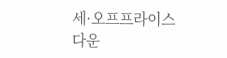세·오프프라이스 다운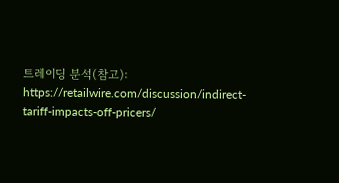트레이딩 분석(참고): https://retailwire.com/discussion/indirect-tariff-impacts-off-pricers/